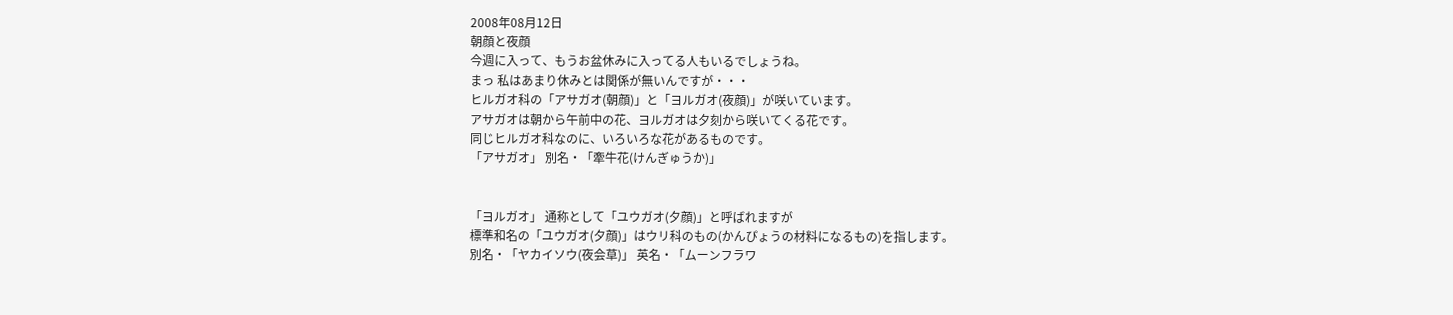2008年08月12日
朝顔と夜顔
今週に入って、もうお盆休みに入ってる人もいるでしょうね。
まっ 私はあまり休みとは関係が無いんですが・・・
ヒルガオ科の「アサガオ(朝顔)」と「ヨルガオ(夜顔)」が咲いています。
アサガオは朝から午前中の花、ヨルガオは夕刻から咲いてくる花です。
同じヒルガオ科なのに、いろいろな花があるものです。
「アサガオ」 別名・「牽牛花(けんぎゅうか)」


「ヨルガオ」 通称として「ユウガオ(夕顔)」と呼ばれますが
標準和名の「ユウガオ(夕顔)」はウリ科のもの(かんぴょうの材料になるもの)を指します。
別名・「ヤカイソウ(夜会草)」 英名・「ムーンフラワ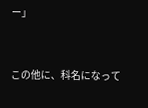ー」


この他に、科名になって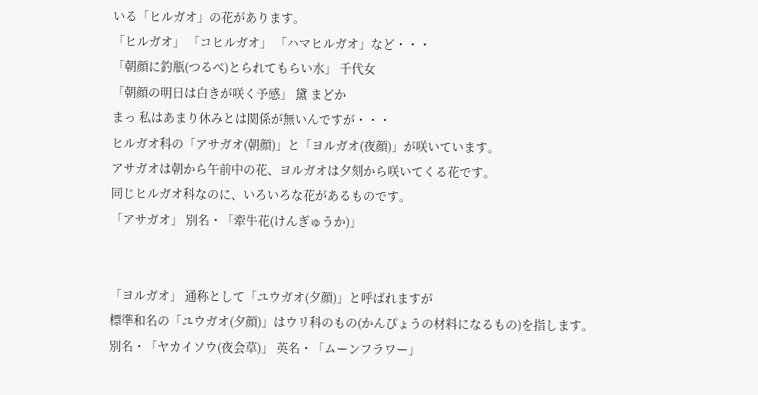いる「ヒルガオ」の花があります。
「ヒルガオ」 「コヒルガオ」 「ハマヒルガオ」など・・・
「朝顔に釣瓶(つるべ)とられてもらい水」 千代女
「朝顔の明日は白きが咲く予感」 黛 まどか
まっ 私はあまり休みとは関係が無いんですが・・・
ヒルガオ科の「アサガオ(朝顔)」と「ヨルガオ(夜顔)」が咲いています。
アサガオは朝から午前中の花、ヨルガオは夕刻から咲いてくる花です。
同じヒルガオ科なのに、いろいろな花があるものです。
「アサガオ」 別名・「牽牛花(けんぎゅうか)」


「ヨルガオ」 通称として「ユウガオ(夕顔)」と呼ばれますが
標準和名の「ユウガオ(夕顔)」はウリ科のもの(かんぴょうの材料になるもの)を指します。
別名・「ヤカイソウ(夜会草)」 英名・「ムーンフラワー」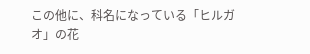この他に、科名になっている「ヒルガオ」の花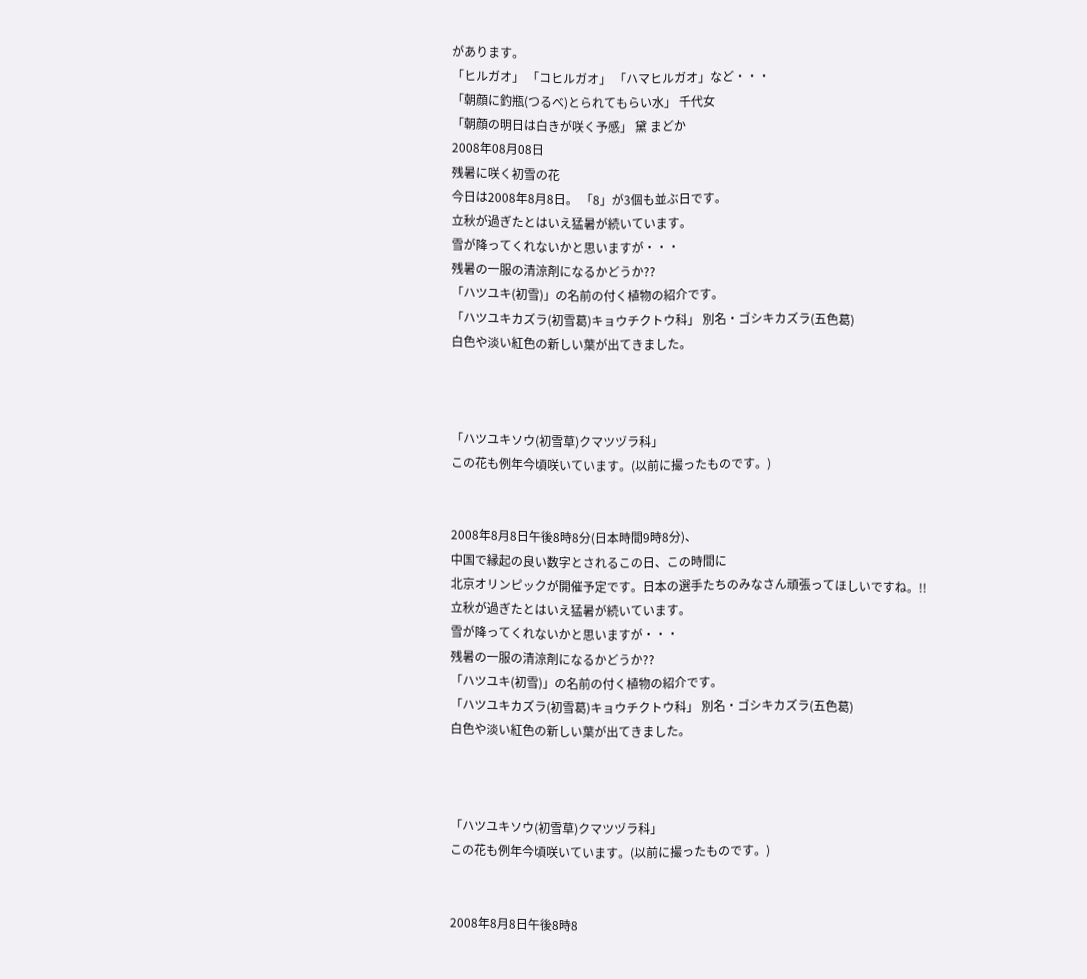があります。
「ヒルガオ」 「コヒルガオ」 「ハマヒルガオ」など・・・
「朝顔に釣瓶(つるべ)とられてもらい水」 千代女
「朝顔の明日は白きが咲く予感」 黛 まどか
2008年08月08日
残暑に咲く初雪の花
今日は2008年8月8日。 「8」が3個も並ぶ日です。
立秋が過ぎたとはいえ猛暑が続いています。
雪が降ってくれないかと思いますが・・・
残暑の一服の清涼剤になるかどうか??
「ハツユキ(初雪)」の名前の付く植物の紹介です。
「ハツユキカズラ(初雪葛)キョウチクトウ科」 別名・ゴシキカズラ(五色葛)
白色や淡い紅色の新しい葉が出てきました。



「ハツユキソウ(初雪草)クマツヅラ科」
この花も例年今頃咲いています。(以前に撮ったものです。)


2008年8月8日午後8時8分(日本時間9時8分)、
中国で縁起の良い数字とされるこの日、この時間に
北京オリンピックが開催予定です。日本の選手たちのみなさん頑張ってほしいですね。!!
立秋が過ぎたとはいえ猛暑が続いています。
雪が降ってくれないかと思いますが・・・
残暑の一服の清涼剤になるかどうか??
「ハツユキ(初雪)」の名前の付く植物の紹介です。
「ハツユキカズラ(初雪葛)キョウチクトウ科」 別名・ゴシキカズラ(五色葛)
白色や淡い紅色の新しい葉が出てきました。



「ハツユキソウ(初雪草)クマツヅラ科」
この花も例年今頃咲いています。(以前に撮ったものです。)


2008年8月8日午後8時8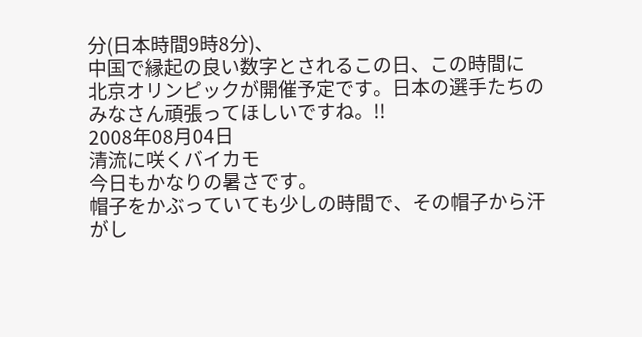分(日本時間9時8分)、
中国で縁起の良い数字とされるこの日、この時間に
北京オリンピックが開催予定です。日本の選手たちのみなさん頑張ってほしいですね。!!
2008年08月04日
清流に咲くバイカモ
今日もかなりの暑さです。
帽子をかぶっていても少しの時間で、その帽子から汗がし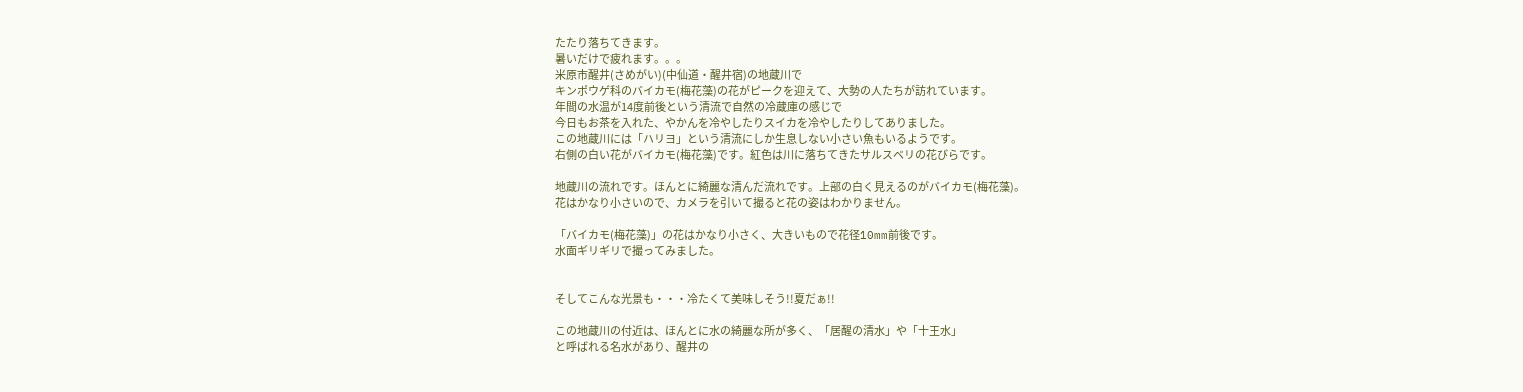たたり落ちてきます。
暑いだけで疲れます。。。
米原市醒井(さめがい)(中仙道・醒井宿)の地蔵川で
キンポウゲ科のバイカモ(梅花藻)の花がピークを迎えて、大勢の人たちが訪れています。
年間の水温が14度前後という清流で自然の冷蔵庫の感じで
今日もお茶を入れた、やかんを冷やしたりスイカを冷やしたりしてありました。
この地蔵川には「ハリヨ」という清流にしか生息しない小さい魚もいるようです。
右側の白い花がバイカモ(梅花藻)です。紅色は川に落ちてきたサルスベリの花びらです。

地蔵川の流れです。ほんとに綺麗な清んだ流れです。上部の白く見えるのがバイカモ(梅花藻)。
花はかなり小さいので、カメラを引いて撮ると花の姿はわかりません。

「バイカモ(梅花藻)」の花はかなり小さく、大きいもので花径10mm前後です。
水面ギリギリで撮ってみました。


そしてこんな光景も・・・冷たくて美味しそう!!夏だぁ!!

この地蔵川の付近は、ほんとに水の綺麗な所が多く、「居醒の清水」や「十王水」
と呼ばれる名水があり、醒井の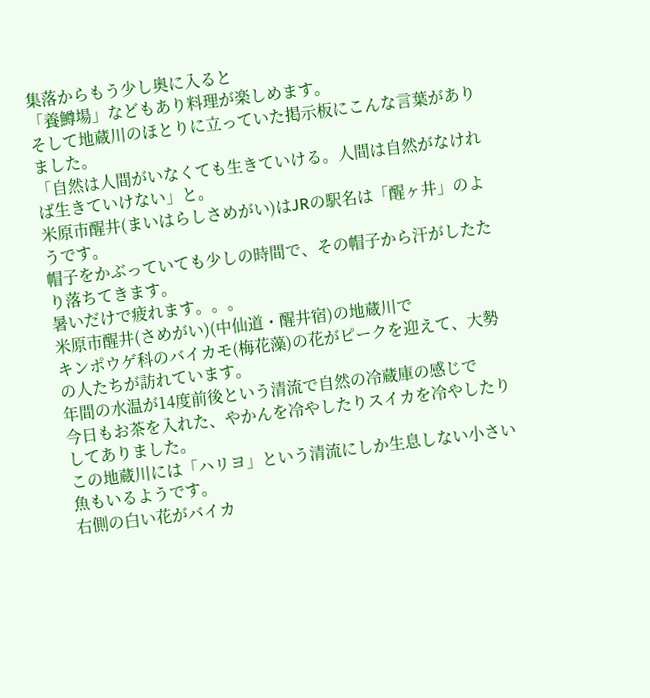集落からもう少し奥に入ると
「養鱒場」などもあり料理が楽しめます。
そして地蔵川のほとりに立っていた掲示板にこんな言葉がありました。
「自然は人間がいなくても生きていける。人間は自然がなければ生きていけない」と。
米原市醒井(まいはらしさめがい)はJRの駅名は「醒ヶ井」のようです。
帽子をかぶっていても少しの時間で、その帽子から汗がしたたり落ちてきます。
暑いだけで疲れます。。。
米原市醒井(さめがい)(中仙道・醒井宿)の地蔵川で
キンポウゲ科のバイカモ(梅花藻)の花がピークを迎えて、大勢の人たちが訪れています。
年間の水温が14度前後という清流で自然の冷蔵庫の感じで
今日もお茶を入れた、やかんを冷やしたりスイカを冷やしたりしてありました。
この地蔵川には「ハリヨ」という清流にしか生息しない小さい魚もいるようです。
右側の白い花がバイカ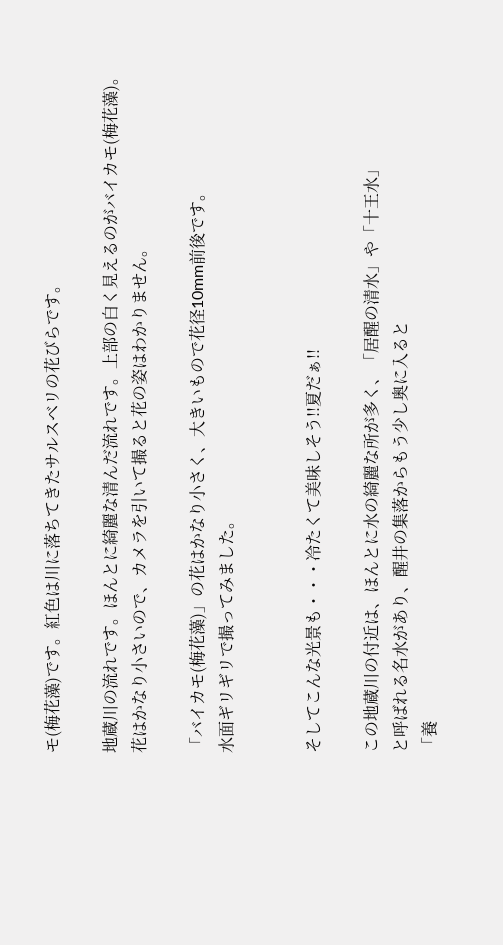モ(梅花藻)です。紅色は川に落ちてきたサルスベリの花びらです。

地蔵川の流れです。ほんとに綺麗な清んだ流れです。上部の白く見えるのがバイカモ(梅花藻)。
花はかなり小さいので、カメラを引いて撮ると花の姿はわかりません。

「バイカモ(梅花藻)」の花はかなり小さく、大きいもので花径10mm前後です。
水面ギリギリで撮ってみました。


そしてこんな光景も・・・冷たくて美味しそう!!夏だぁ!!

この地蔵川の付近は、ほんとに水の綺麗な所が多く、「居醒の清水」や「十王水」
と呼ばれる名水があり、醒井の集落からもう少し奥に入ると
「養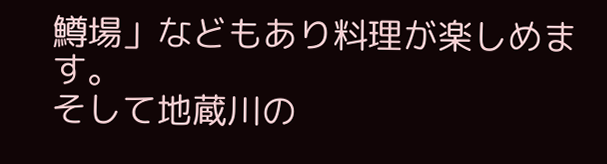鱒場」などもあり料理が楽しめます。
そして地蔵川の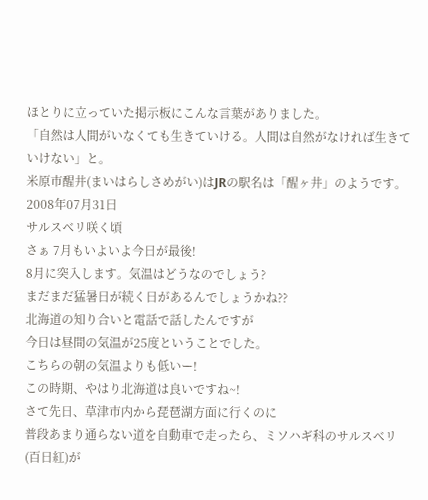ほとりに立っていた掲示板にこんな言葉がありました。
「自然は人間がいなくても生きていける。人間は自然がなければ生きていけない」と。
米原市醒井(まいはらしさめがい)はJRの駅名は「醒ヶ井」のようです。
2008年07月31日
サルスベリ咲く頃
さぁ 7月もいよいよ今日が最後!
8月に突入します。気温はどうなのでしょう?
まだまだ猛暑日が続く日があるんでしょうかね??
北海道の知り合いと電話で話したんですが
今日は昼間の気温が25度ということでした。
こちらの朝の気温よりも低いー!
この時期、やはり北海道は良いですね~!
さて先日、草津市内から琵琶湖方面に行くのに
普段あまり通らない道を自動車で走ったら、ミソハギ科のサルスベリ(百日紅)が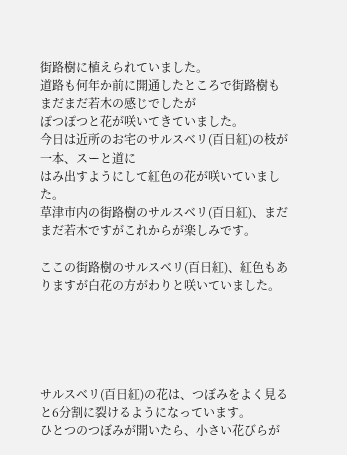街路樹に植えられていました。
道路も何年か前に開通したところで街路樹もまだまだ若木の感じでしたが
ぽつぽつと花が咲いてきていました。
今日は近所のお宅のサルスベリ(百日紅)の枝が一本、スーと道に
はみ出すようにして紅色の花が咲いていました。
草津市内の街路樹のサルスベリ(百日紅)、まだまだ若木ですがこれからが楽しみです。

ここの街路樹のサルスベリ(百日紅)、紅色もありますが白花の方がわりと咲いていました。





サルスベリ(百日紅)の花は、つぼみをよく見ると6分割に裂けるようになっています。
ひとつのつぼみが開いたら、小さい花びらが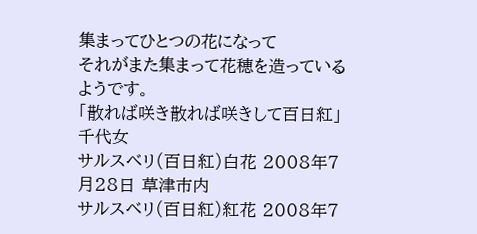集まってひとつの花になって
それがまた集まって花穂を造っているようです。
「散れば咲き散れば咲きして百日紅」 千代女
サルスベリ(百日紅)白花 2008年7月28日 草津市内
サルスベリ(百日紅)紅花 2008年7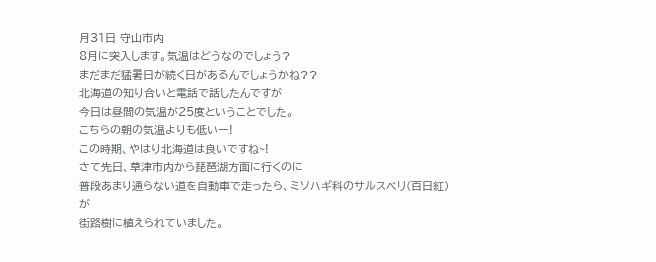月31日 守山市内
8月に突入します。気温はどうなのでしょう?
まだまだ猛暑日が続く日があるんでしょうかね??
北海道の知り合いと電話で話したんですが
今日は昼間の気温が25度ということでした。
こちらの朝の気温よりも低いー!
この時期、やはり北海道は良いですね~!
さて先日、草津市内から琵琶湖方面に行くのに
普段あまり通らない道を自動車で走ったら、ミソハギ科のサルスベリ(百日紅)が
街路樹に植えられていました。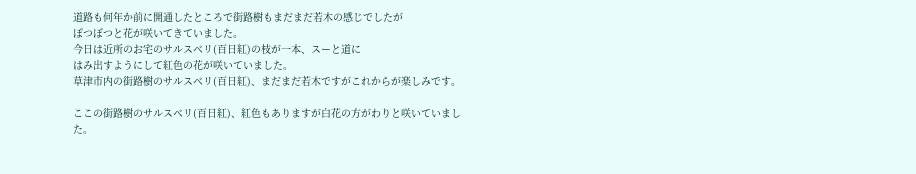道路も何年か前に開通したところで街路樹もまだまだ若木の感じでしたが
ぽつぽつと花が咲いてきていました。
今日は近所のお宅のサルスベリ(百日紅)の枝が一本、スーと道に
はみ出すようにして紅色の花が咲いていました。
草津市内の街路樹のサルスベリ(百日紅)、まだまだ若木ですがこれからが楽しみです。

ここの街路樹のサルスベリ(百日紅)、紅色もありますが白花の方がわりと咲いていました。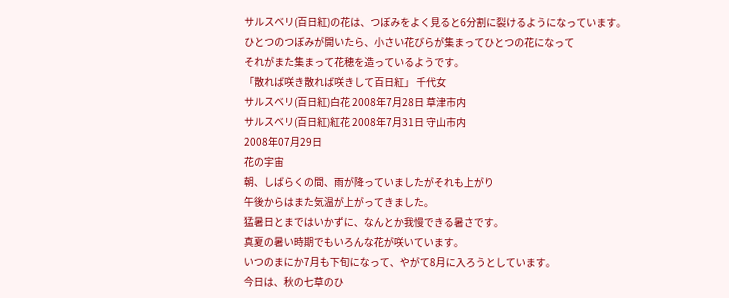サルスベリ(百日紅)の花は、つぼみをよく見ると6分割に裂けるようになっています。
ひとつのつぼみが開いたら、小さい花びらが集まってひとつの花になって
それがまた集まって花穂を造っているようです。
「散れば咲き散れば咲きして百日紅」 千代女
サルスベリ(百日紅)白花 2008年7月28日 草津市内
サルスベリ(百日紅)紅花 2008年7月31日 守山市内
2008年07月29日
花の宇宙
朝、しばらくの間、雨が降っていましたがそれも上がり
午後からはまた気温が上がってきました。
猛暑日とまではいかずに、なんとか我慢できる暑さです。
真夏の暑い時期でもいろんな花が咲いています。
いつのまにか7月も下旬になって、やがて8月に入ろうとしています。
今日は、秋の七草のひ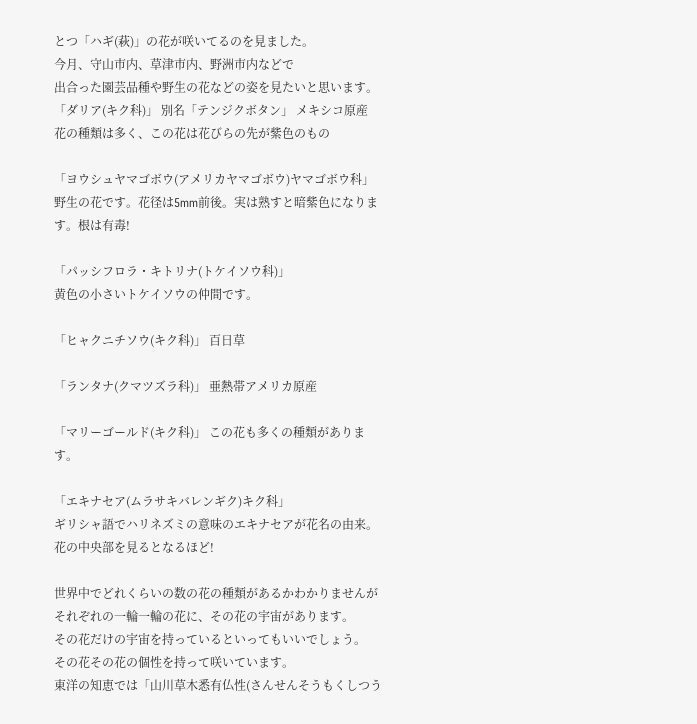とつ「ハギ(萩)」の花が咲いてるのを見ました。
今月、守山市内、草津市内、野洲市内などで
出合った園芸品種や野生の花などの姿を見たいと思います。
「ダリア(キク科)」 別名「テンジクボタン」 メキシコ原産
花の種類は多く、この花は花びらの先が紫色のもの

「ヨウシュヤマゴボウ(アメリカヤマゴボウ)ヤマゴボウ科」
野生の花です。花径は5mm前後。実は熟すと暗紫色になります。根は有毒!

「パッシフロラ・キトリナ(トケイソウ科)」
黄色の小さいトケイソウの仲間です。

「ヒャクニチソウ(キク科)」 百日草

「ランタナ(クマツズラ科)」 亜熱帯アメリカ原産

「マリーゴールド(キク科)」 この花も多くの種類があります。

「エキナセア(ムラサキバレンギク)キク科」
ギリシャ語でハリネズミの意味のエキナセアが花名の由来。 花の中央部を見るとなるほど!

世界中でどれくらいの数の花の種類があるかわかりませんが
それぞれの一輪一輪の花に、その花の宇宙があります。
その花だけの宇宙を持っているといってもいいでしょう。
その花その花の個性を持って咲いています。
東洋の知恵では「山川草木悉有仏性(さんせんそうもくしつう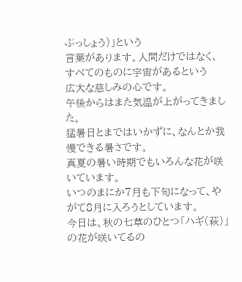ぶっしょう)」という
言葉があります。人間だけではなく、すべてのものに宇宙があるという
広大な慈しみの心です。
午後からはまた気温が上がってきました。
猛暑日とまではいかずに、なんとか我慢できる暑さです。
真夏の暑い時期でもいろんな花が咲いています。
いつのまにか7月も下旬になって、やがて8月に入ろうとしています。
今日は、秋の七草のひとつ「ハギ(萩)」の花が咲いてるの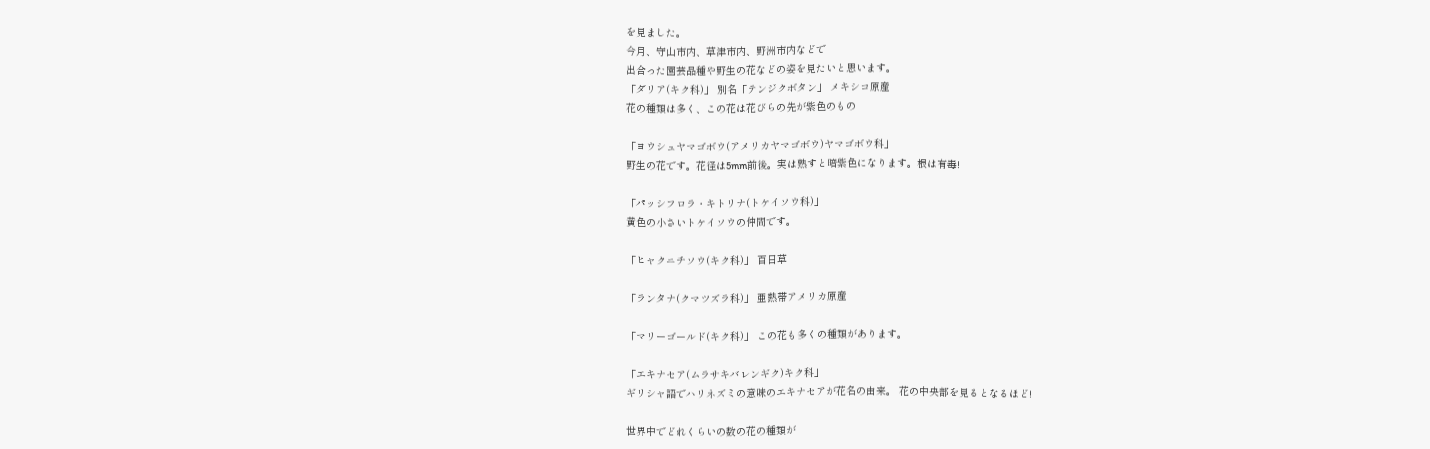を見ました。
今月、守山市内、草津市内、野洲市内などで
出合った園芸品種や野生の花などの姿を見たいと思います。
「ダリア(キク科)」 別名「テンジクボタン」 メキシコ原産
花の種類は多く、この花は花びらの先が紫色のもの

「ヨウシュヤマゴボウ(アメリカヤマゴボウ)ヤマゴボウ科」
野生の花です。花径は5mm前後。実は熟すと暗紫色になります。根は有毒!

「パッシフロラ・キトリナ(トケイソウ科)」
黄色の小さいトケイソウの仲間です。

「ヒャクニチソウ(キク科)」 百日草

「ランタナ(クマツズラ科)」 亜熱帯アメリカ原産

「マリーゴールド(キク科)」 この花も多くの種類があります。

「エキナセア(ムラサキバレンギク)キク科」
ギリシャ語でハリネズミの意味のエキナセアが花名の由来。 花の中央部を見るとなるほど!

世界中でどれくらいの数の花の種類が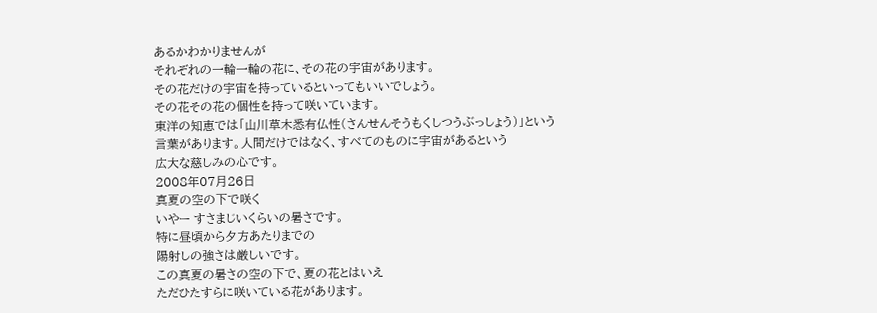あるかわかりませんが
それぞれの一輪一輪の花に、その花の宇宙があります。
その花だけの宇宙を持っているといってもいいでしょう。
その花その花の個性を持って咲いています。
東洋の知恵では「山川草木悉有仏性(さんせんそうもくしつうぶっしょう)」という
言葉があります。人間だけではなく、すべてのものに宇宙があるという
広大な慈しみの心です。
2008年07月26日
真夏の空の下で咲く
いやー すさまじいくらいの暑さです。
特に昼頃から夕方あたりまでの
陽射しの強さは厳しいです。
この真夏の暑さの空の下で、夏の花とはいえ
ただひたすらに咲いている花があります。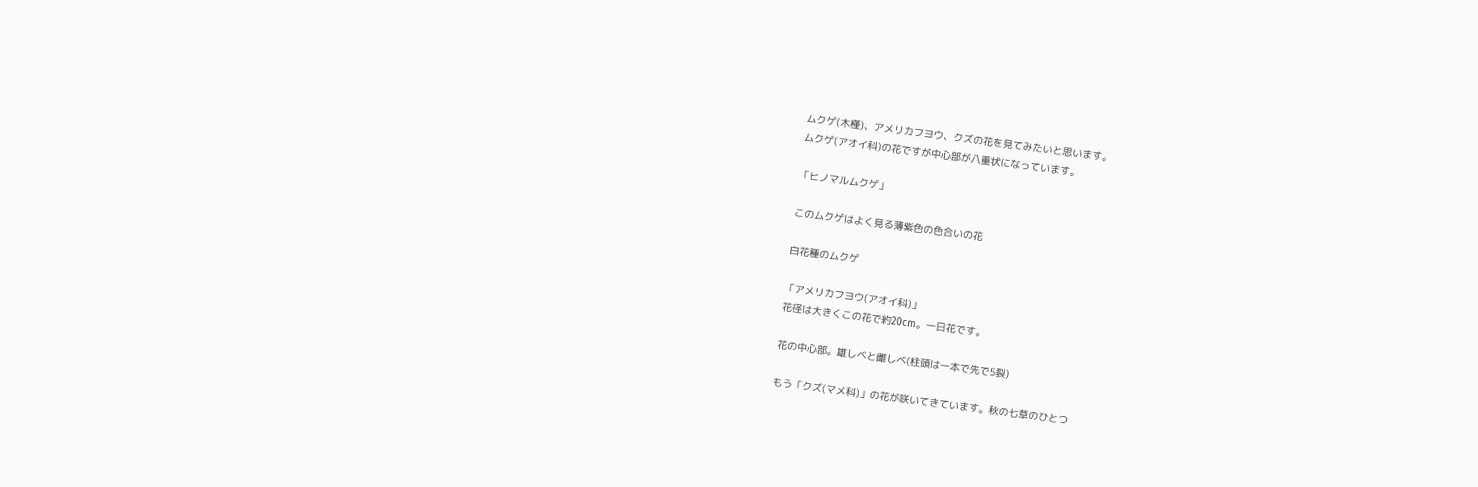ムクゲ(木槿)、アメリカフヨウ、クズの花を見てみたいと思います。
ムクゲ(アオイ科)の花ですが中心部が八重状になっています。

「ヒノマルムクゲ」

このムクゲはよく見る薄紫色の色合いの花

白花種のムクゲ

「アメリカフヨウ(アオイ科)」
花径は大きくこの花で約20cm。一日花です。

花の中心部。雄しべと雌しべ(柱頭は一本で先で5裂)

もう「クズ(マメ科)」の花が咲いてきています。秋の七草のひとつ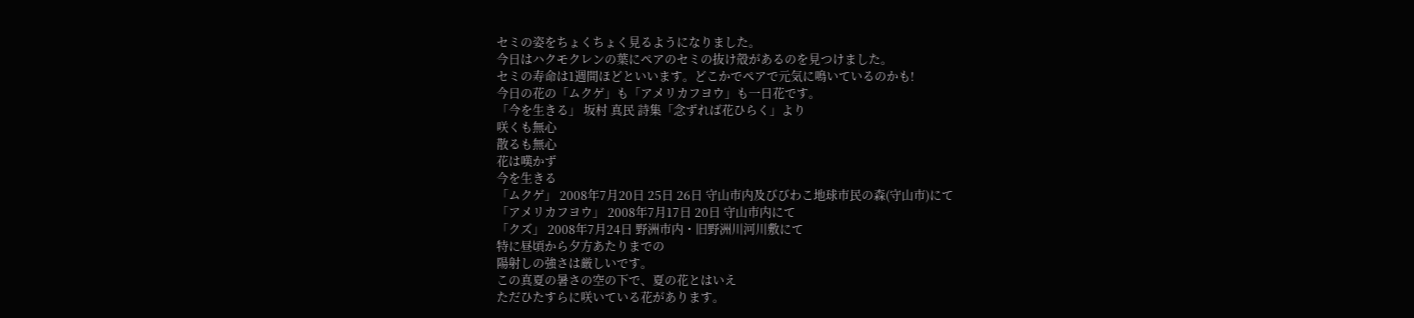セミの姿をちょくちょく見るようになりました。
今日はハクモクレンの葉にペアのセミの抜け殻があるのを見つけました。
セミの寿命は1週間ほどといいます。どこかでペアで元気に鳴いているのかも!
今日の花の「ムクゲ」も「アメリカフヨウ」も一日花です。
「今を生きる」 坂村 真民 詩集「念ずれば花ひらく」より
咲くも無心
散るも無心
花は嘆かず
今を生きる
「ムクゲ」 2008年7月20日 25日 26日 守山市内及びびわこ地球市民の森(守山市)にて
「アメリカフヨウ」 2008年7月17日 20日 守山市内にて
「クズ」 2008年7月24日 野洲市内・旧野洲川河川敷にて
特に昼頃から夕方あたりまでの
陽射しの強さは厳しいです。
この真夏の暑さの空の下で、夏の花とはいえ
ただひたすらに咲いている花があります。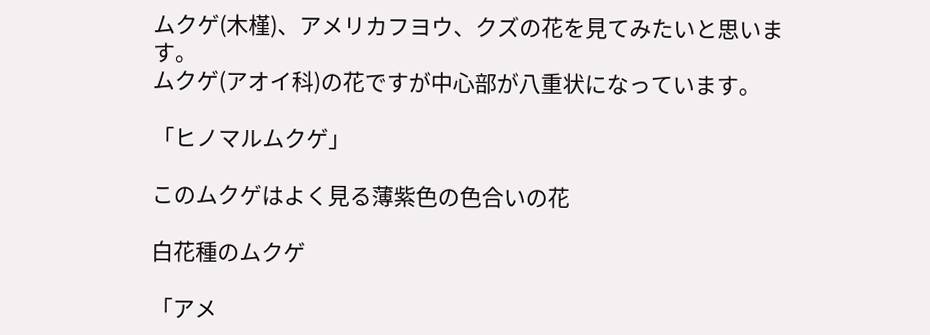ムクゲ(木槿)、アメリカフヨウ、クズの花を見てみたいと思います。
ムクゲ(アオイ科)の花ですが中心部が八重状になっています。

「ヒノマルムクゲ」

このムクゲはよく見る薄紫色の色合いの花

白花種のムクゲ

「アメ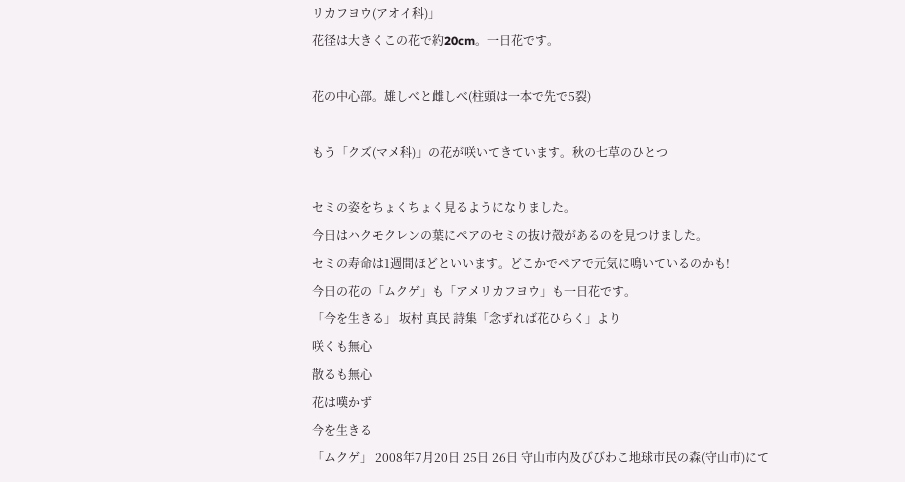リカフヨウ(アオイ科)」
花径は大きくこの花で約20cm。一日花です。

花の中心部。雄しべと雌しべ(柱頭は一本で先で5裂)

もう「クズ(マメ科)」の花が咲いてきています。秋の七草のひとつ

セミの姿をちょくちょく見るようになりました。
今日はハクモクレンの葉にペアのセミの抜け殻があるのを見つけました。
セミの寿命は1週間ほどといいます。どこかでペアで元気に鳴いているのかも!
今日の花の「ムクゲ」も「アメリカフヨウ」も一日花です。
「今を生きる」 坂村 真民 詩集「念ずれば花ひらく」より
咲くも無心
散るも無心
花は嘆かず
今を生きる
「ムクゲ」 2008年7月20日 25日 26日 守山市内及びびわこ地球市民の森(守山市)にて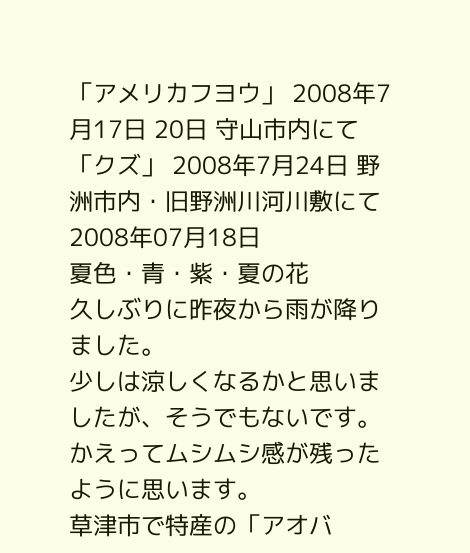「アメリカフヨウ」 2008年7月17日 20日 守山市内にて
「クズ」 2008年7月24日 野洲市内・旧野洲川河川敷にて
2008年07月18日
夏色・青・紫・夏の花
久しぶりに昨夜から雨が降りました。
少しは涼しくなるかと思いましたが、そうでもないです。
かえってムシムシ感が残ったように思います。
草津市で特産の「アオバ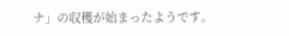ナ」の収穫が始まったようです。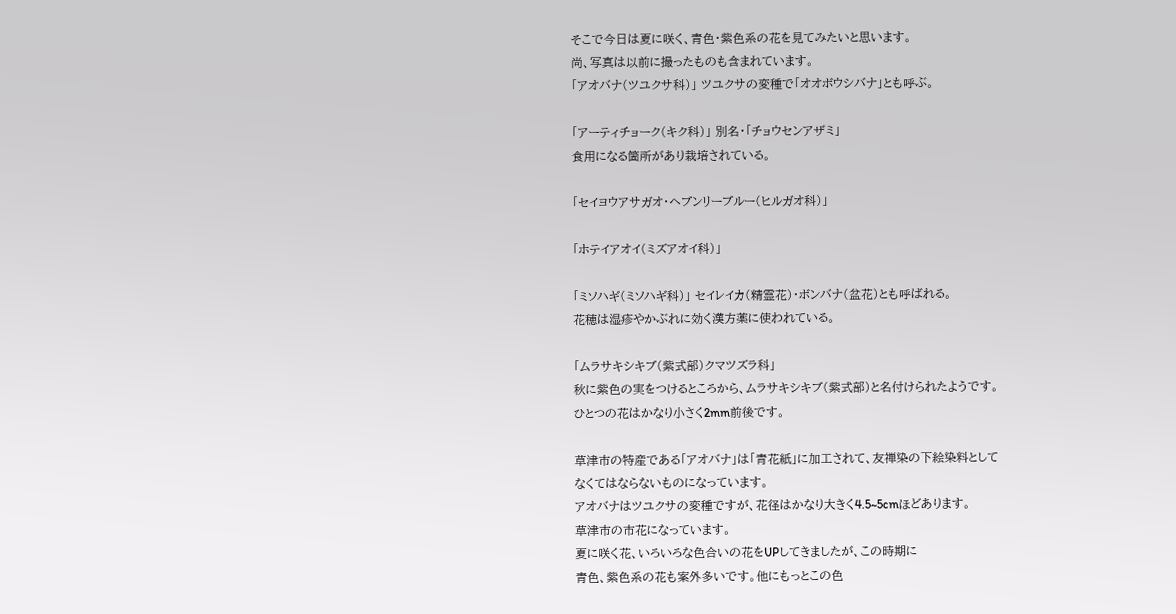そこで今日は夏に咲く、青色・紫色系の花を見てみたいと思います。
尚、写真は以前に撮ったものも含まれています。
「アオバナ(ツユクサ科)」 ツユクサの変種で「オオボウシバナ」とも呼ぶ。

「アーティチョーク(キク科)」 別名・「チョウセンアザミ」
食用になる箇所があり栽培されている。

「セイヨウアサガオ・ヘブンリーブルー(ヒルガオ科)」

「ホテイアオイ(ミズアオイ科)」

「ミソハギ(ミソハギ科)」 セイレイカ(精霊花)・ボンバナ(盆花)とも呼ばれる。
花穂は湿疹やかぶれに効く漢方薬に使われている。

「ムラサキシキブ(紫式部)クマツズラ科」
秋に紫色の実をつけるところから、ムラサキシキブ(紫式部)と名付けられたようです。
ひとつの花はかなり小さく2mm前後です。

草津市の特産である「アオバナ」は「青花紙」に加工されて、友禅染の下絵染料として
なくてはならないものになっています。
アオバナはツユクサの変種ですが、花径はかなり大きく4.5~5cmほどあります。
草津市の市花になっています。
夏に咲く花、いろいろな色合いの花をUPしてきましたが、この時期に
青色、紫色系の花も案外多いです。他にもっとこの色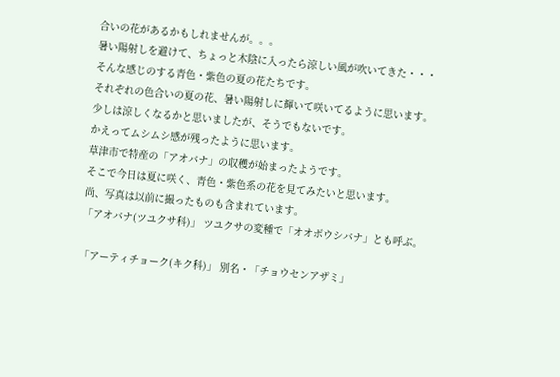合いの花があるかもしれませんが。。。
暑い陽射しを避けて、ちょっと木陰に入ったら涼しい風が吹いてきた・・・
そんな感じのする青色・紫色の夏の花たちです。
それぞれの色合いの夏の花、暑い陽射しに輝いて咲いてるように思います。
少しは涼しくなるかと思いましたが、そうでもないです。
かえってムシムシ感が残ったように思います。
草津市で特産の「アオバナ」の収穫が始まったようです。
そこで今日は夏に咲く、青色・紫色系の花を見てみたいと思います。
尚、写真は以前に撮ったものも含まれています。
「アオバナ(ツユクサ科)」 ツユクサの変種で「オオボウシバナ」とも呼ぶ。

「アーティチョーク(キク科)」 別名・「チョウセンアザミ」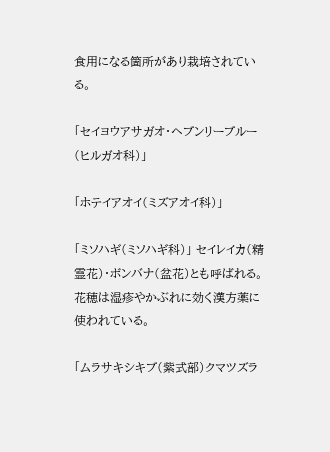食用になる箇所があり栽培されている。

「セイヨウアサガオ・ヘブンリーブルー(ヒルガオ科)」

「ホテイアオイ(ミズアオイ科)」

「ミソハギ(ミソハギ科)」 セイレイカ(精霊花)・ボンバナ(盆花)とも呼ばれる。
花穂は湿疹やかぶれに効く漢方薬に使われている。

「ムラサキシキブ(紫式部)クマツズラ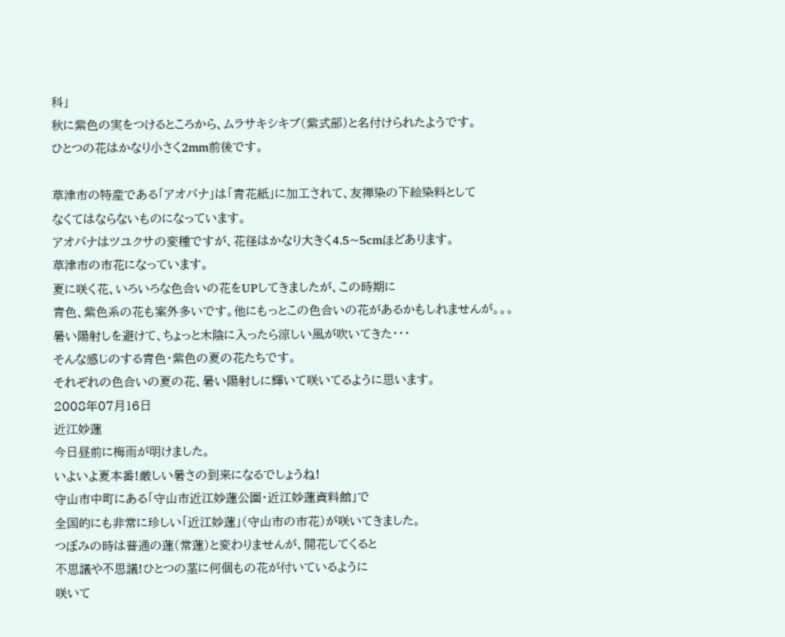科」
秋に紫色の実をつけるところから、ムラサキシキブ(紫式部)と名付けられたようです。
ひとつの花はかなり小さく2mm前後です。

草津市の特産である「アオバナ」は「青花紙」に加工されて、友禅染の下絵染料として
なくてはならないものになっています。
アオバナはツユクサの変種ですが、花径はかなり大きく4.5~5cmほどあります。
草津市の市花になっています。
夏に咲く花、いろいろな色合いの花をUPしてきましたが、この時期に
青色、紫色系の花も案外多いです。他にもっとこの色合いの花があるかもしれませんが。。。
暑い陽射しを避けて、ちょっと木陰に入ったら涼しい風が吹いてきた・・・
そんな感じのする青色・紫色の夏の花たちです。
それぞれの色合いの夏の花、暑い陽射しに輝いて咲いてるように思います。
2008年07月16日
近江妙蓮
今日昼前に梅雨が明けました。
いよいよ夏本番!厳しい暑さの到来になるでしょうね!
守山市中町にある「守山市近江妙蓮公園・近江妙蓮資料館」で
全国的にも非常に珍しい「近江妙蓮」(守山市の市花)が咲いてきました。
つぼみの時は普通の蓮(常蓮)と変わりませんが、開花してくると
不思議や不思議!ひとつの茎に何個もの花が付いているように
咲いて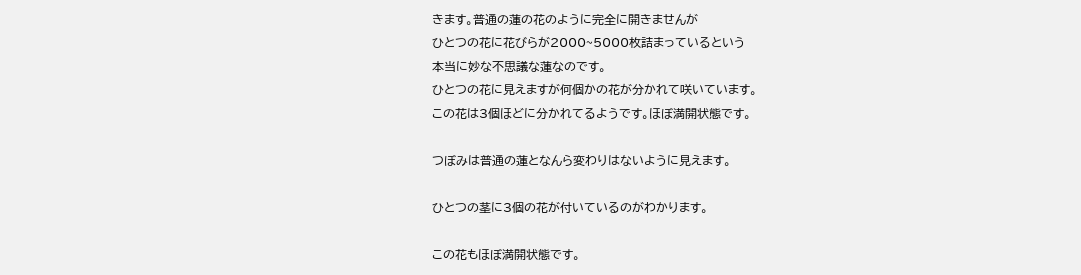きます。普通の蓮の花のように完全に開きませんが
ひとつの花に花びらが2000~5000枚詰まっているという
本当に妙な不思議な蓮なのです。
ひとつの花に見えますが何個かの花が分かれて咲いています。
この花は3個ほどに分かれてるようです。ほぼ満開状態です。

つぼみは普通の蓮となんら変わりはないように見えます。

ひとつの茎に3個の花が付いているのがわかります。

この花もほぼ満開状態です。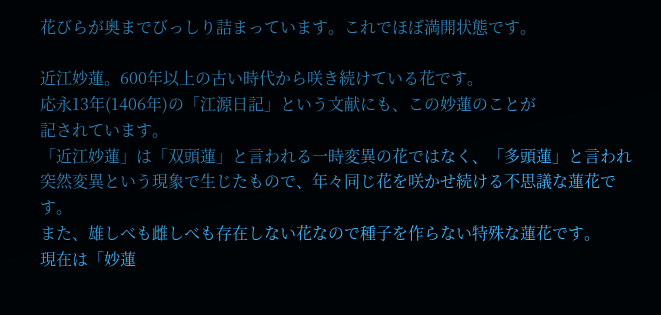花びらが奥までびっしり詰まっています。これでほぼ満開状態です。

近江妙蓮。600年以上の古い時代から咲き続けている花です。
応永13年(1406年)の「江源日記」という文献にも、この妙蓮のことが
記されています。
「近江妙蓮」は「双頭蓮」と言われる一時変異の花ではなく、「多頭蓮」と言われ
突然変異という現象で生じたもので、年々同じ花を咲かせ続ける不思議な蓮花です。
また、雄しべも雌しべも存在しない花なので種子を作らない特殊な蓮花です。
現在は「妙蓮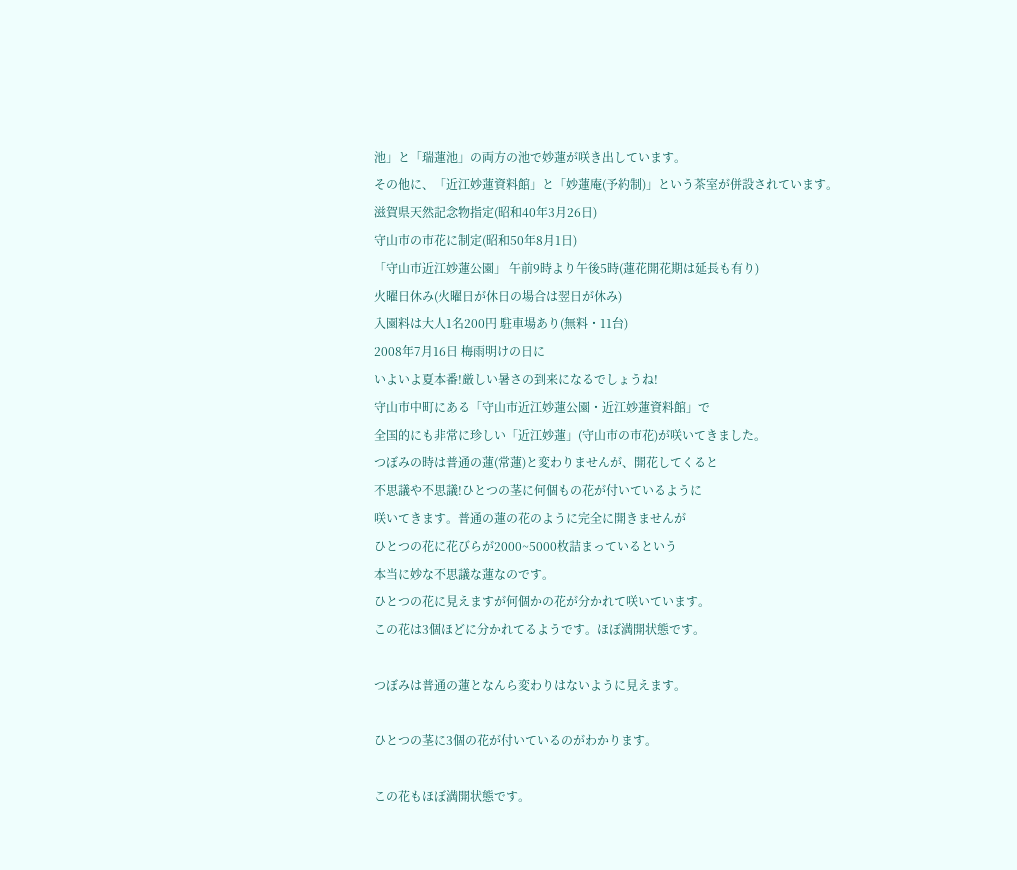池」と「瑞蓮池」の両方の池で妙蓮が咲き出しています。
その他に、「近江妙蓮資料館」と「妙蓮庵(予約制)」という茶室が併設されています。
滋賀県天然記念物指定(昭和40年3月26日)
守山市の市花に制定(昭和50年8月1日)
「守山市近江妙蓮公園」 午前9時より午後5時(蓮花開花期は延長も有り)
火曜日休み(火曜日が休日の場合は翌日が休み)
入園料は大人1名200円 駐車場あり(無料・11台)
2008年7月16日 梅雨明けの日に
いよいよ夏本番!厳しい暑さの到来になるでしょうね!
守山市中町にある「守山市近江妙蓮公園・近江妙蓮資料館」で
全国的にも非常に珍しい「近江妙蓮」(守山市の市花)が咲いてきました。
つぼみの時は普通の蓮(常蓮)と変わりませんが、開花してくると
不思議や不思議!ひとつの茎に何個もの花が付いているように
咲いてきます。普通の蓮の花のように完全に開きませんが
ひとつの花に花びらが2000~5000枚詰まっているという
本当に妙な不思議な蓮なのです。
ひとつの花に見えますが何個かの花が分かれて咲いています。
この花は3個ほどに分かれてるようです。ほぼ満開状態です。

つぼみは普通の蓮となんら変わりはないように見えます。

ひとつの茎に3個の花が付いているのがわかります。

この花もほぼ満開状態です。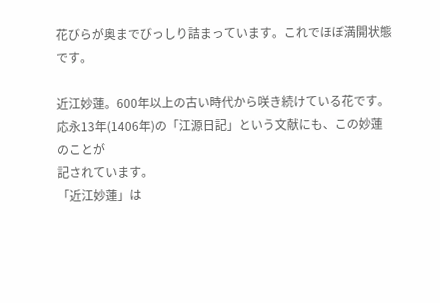花びらが奥までびっしり詰まっています。これでほぼ満開状態です。

近江妙蓮。600年以上の古い時代から咲き続けている花です。
応永13年(1406年)の「江源日記」という文献にも、この妙蓮のことが
記されています。
「近江妙蓮」は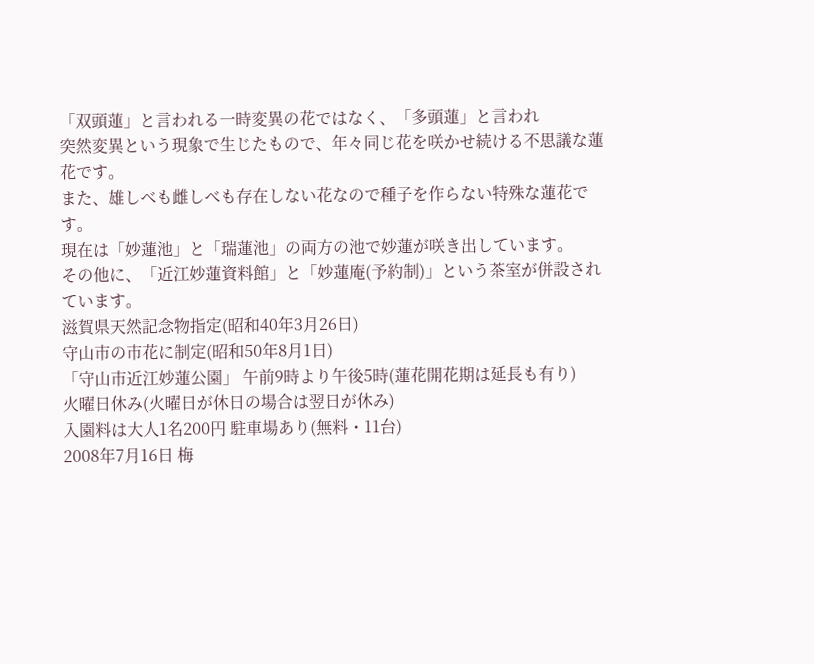「双頭蓮」と言われる一時変異の花ではなく、「多頭蓮」と言われ
突然変異という現象で生じたもので、年々同じ花を咲かせ続ける不思議な蓮花です。
また、雄しべも雌しべも存在しない花なので種子を作らない特殊な蓮花です。
現在は「妙蓮池」と「瑞蓮池」の両方の池で妙蓮が咲き出しています。
その他に、「近江妙蓮資料館」と「妙蓮庵(予約制)」という茶室が併設されています。
滋賀県天然記念物指定(昭和40年3月26日)
守山市の市花に制定(昭和50年8月1日)
「守山市近江妙蓮公園」 午前9時より午後5時(蓮花開花期は延長も有り)
火曜日休み(火曜日が休日の場合は翌日が休み)
入園料は大人1名200円 駐車場あり(無料・11台)
2008年7月16日 梅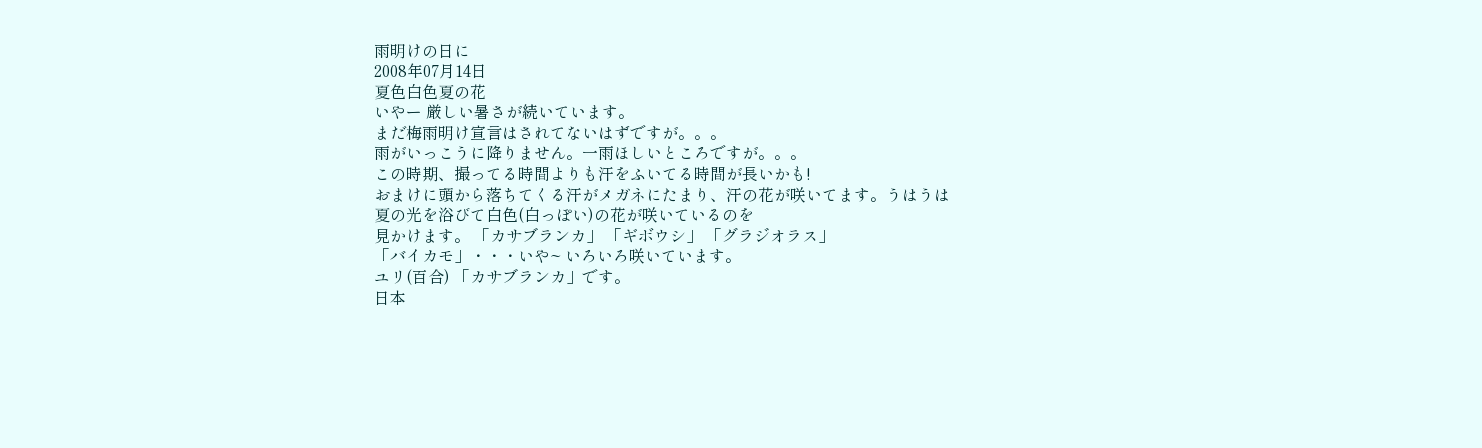雨明けの日に
2008年07月14日
夏色白色夏の花
いやー 厳しい暑さが続いています。
まだ梅雨明け宣言はされてないはずですが。。。
雨がいっこうに降りません。一雨ほしいところですが。。。
この時期、撮ってる時間よりも汗をふいてる時間が長いかも!
おまけに頭から落ちてくる汗がメガネにたまり、汗の花が咲いてます。うはうは
夏の光を浴びて白色(白っぽい)の花が咲いているのを
見かけます。 「カサブランカ」 「ギボウシ」 「グラジオラス」
「バイカモ」・・・いや~ いろいろ咲いています。
ユリ(百合) 「カサブランカ」です。
日本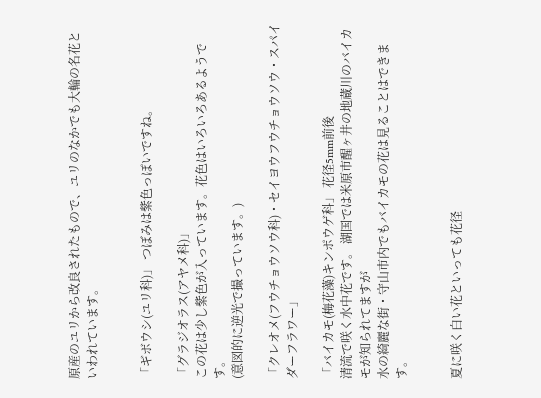原産のユリから改良されたもので、ユリのなかでも大輪の名花と
いわれています。


「ギボウシ(ユリ科)」 つぼみは紫色っぽいですね。

「グラジオラス(アヤメ科)」
この花は少し紫色が入っています。花色はいろいろあるようです。
(意図的に逆光で撮っています。)

「クレオメ(フウチョウソウ科)・セイヨウフウチョウソウ・スパイダーフラワー」

「バイカモ(梅花藻)キンポウゲ科」 花径5mm前後
清流で咲く水中花です。 湖国では米原市醒ヶ井の地蔵川のバイカモが知られてますが
水の綺麗な街・守山市内でもバイカモの花は見ることはできます。


夏に咲く白い花といっても花径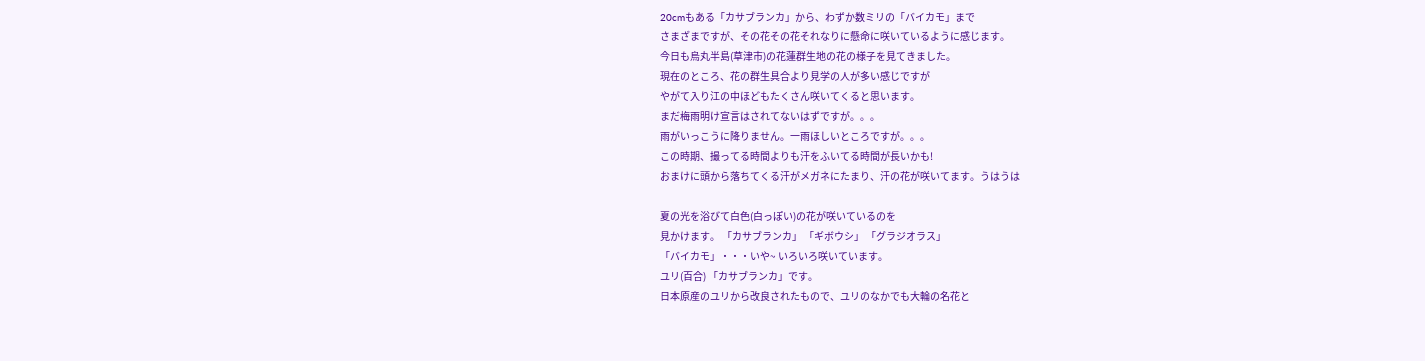20cmもある「カサブランカ」から、わずか数ミリの「バイカモ」まで
さまざまですが、その花その花それなりに懸命に咲いているように感じます。
今日も烏丸半島(草津市)の花蓮群生地の花の様子を見てきました。
現在のところ、花の群生具合より見学の人が多い感じですが
やがて入り江の中ほどもたくさん咲いてくると思います。
まだ梅雨明け宣言はされてないはずですが。。。
雨がいっこうに降りません。一雨ほしいところですが。。。
この時期、撮ってる時間よりも汗をふいてる時間が長いかも!
おまけに頭から落ちてくる汗がメガネにたまり、汗の花が咲いてます。うはうは

夏の光を浴びて白色(白っぽい)の花が咲いているのを
見かけます。 「カサブランカ」 「ギボウシ」 「グラジオラス」
「バイカモ」・・・いや~ いろいろ咲いています。
ユリ(百合) 「カサブランカ」です。
日本原産のユリから改良されたもので、ユリのなかでも大輪の名花と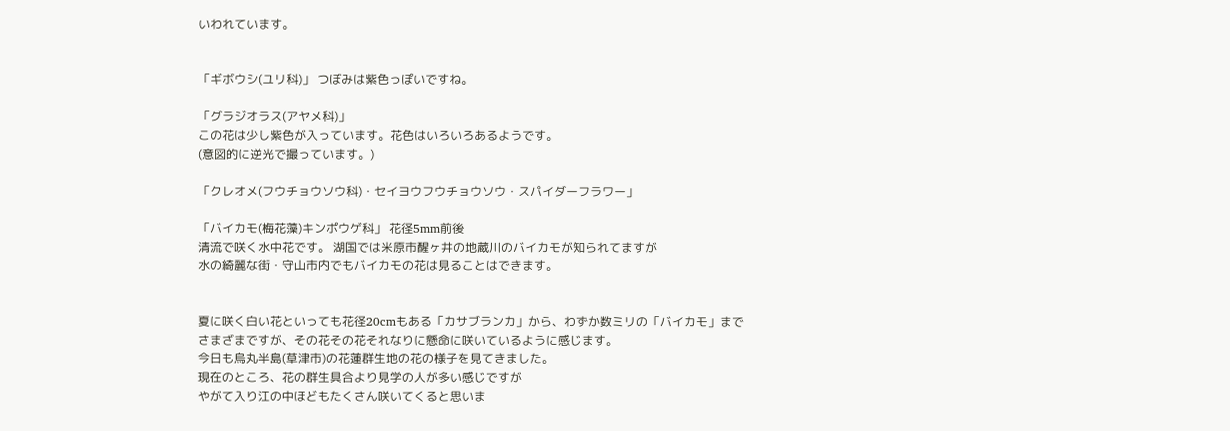いわれています。


「ギボウシ(ユリ科)」 つぼみは紫色っぽいですね。

「グラジオラス(アヤメ科)」
この花は少し紫色が入っています。花色はいろいろあるようです。
(意図的に逆光で撮っています。)

「クレオメ(フウチョウソウ科)・セイヨウフウチョウソウ・スパイダーフラワー」

「バイカモ(梅花藻)キンポウゲ科」 花径5mm前後
清流で咲く水中花です。 湖国では米原市醒ヶ井の地蔵川のバイカモが知られてますが
水の綺麗な街・守山市内でもバイカモの花は見ることはできます。


夏に咲く白い花といっても花径20cmもある「カサブランカ」から、わずか数ミリの「バイカモ」まで
さまざまですが、その花その花それなりに懸命に咲いているように感じます。
今日も烏丸半島(草津市)の花蓮群生地の花の様子を見てきました。
現在のところ、花の群生具合より見学の人が多い感じですが
やがて入り江の中ほどもたくさん咲いてくると思いま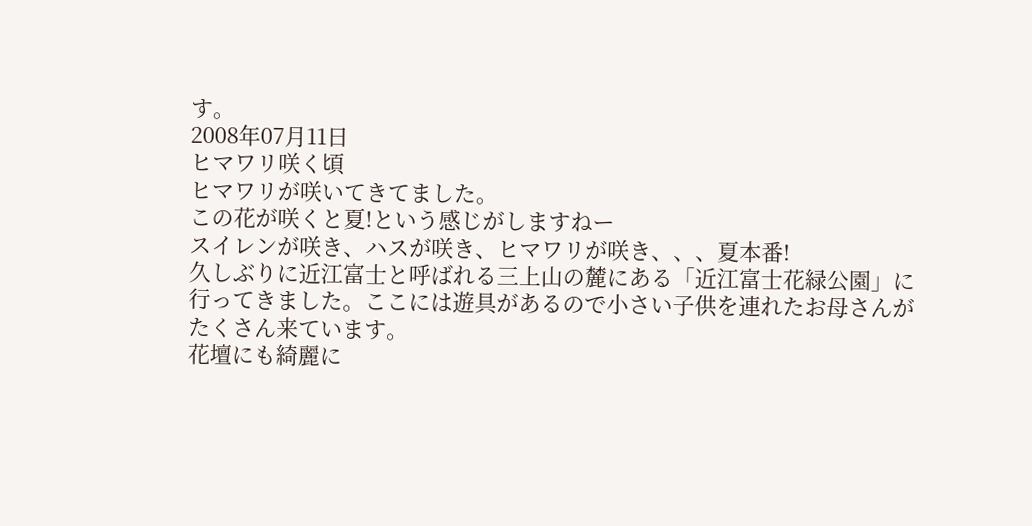す。
2008年07月11日
ヒマワリ咲く頃
ヒマワリが咲いてきてました。
この花が咲くと夏!という感じがしますねー
スイレンが咲き、ハスが咲き、ヒマワリが咲き、、、夏本番!
久しぶりに近江富士と呼ばれる三上山の麓にある「近江富士花緑公園」に
行ってきました。ここには遊具があるので小さい子供を連れたお母さんが
たくさん来ています。
花壇にも綺麗に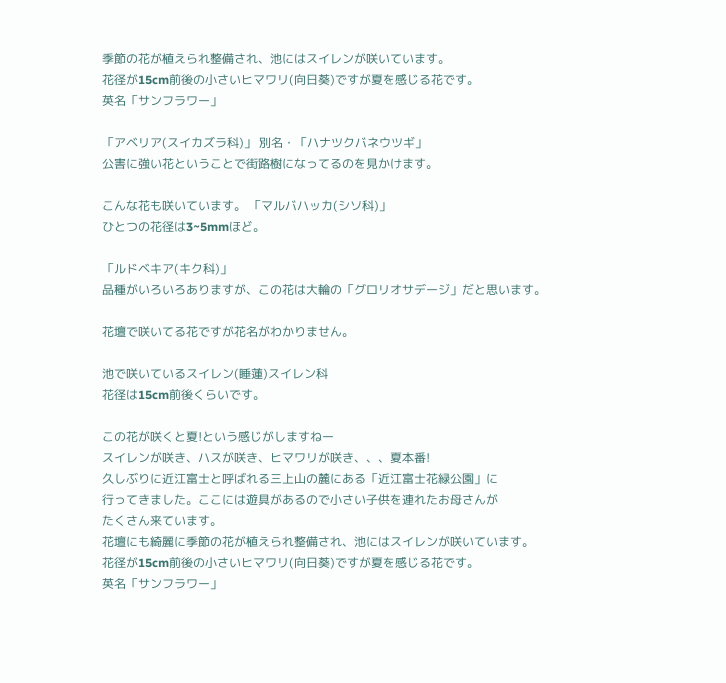季節の花が植えられ整備され、池にはスイレンが咲いています。
花径が15cm前後の小さいヒマワリ(向日葵)ですが夏を感じる花です。
英名「サンフラワー」

「アベリア(スイカズラ科)」 別名・「ハナツクバネウツギ」
公害に強い花ということで街路樹になってるのを見かけます。

こんな花も咲いています。 「マルバハッカ(シソ科)」
ひとつの花径は3~5mmほど。

「ルドベキア(キク科)」
品種がいろいろありますが、この花は大輪の「グロリオサデージ」だと思います。

花壇で咲いてる花ですが花名がわかりません。

池で咲いているスイレン(睡蓮)スイレン科
花径は15cm前後くらいです。

この花が咲くと夏!という感じがしますねー
スイレンが咲き、ハスが咲き、ヒマワリが咲き、、、夏本番!
久しぶりに近江富士と呼ばれる三上山の麓にある「近江富士花緑公園」に
行ってきました。ここには遊具があるので小さい子供を連れたお母さんが
たくさん来ています。
花壇にも綺麗に季節の花が植えられ整備され、池にはスイレンが咲いています。
花径が15cm前後の小さいヒマワリ(向日葵)ですが夏を感じる花です。
英名「サンフラワー」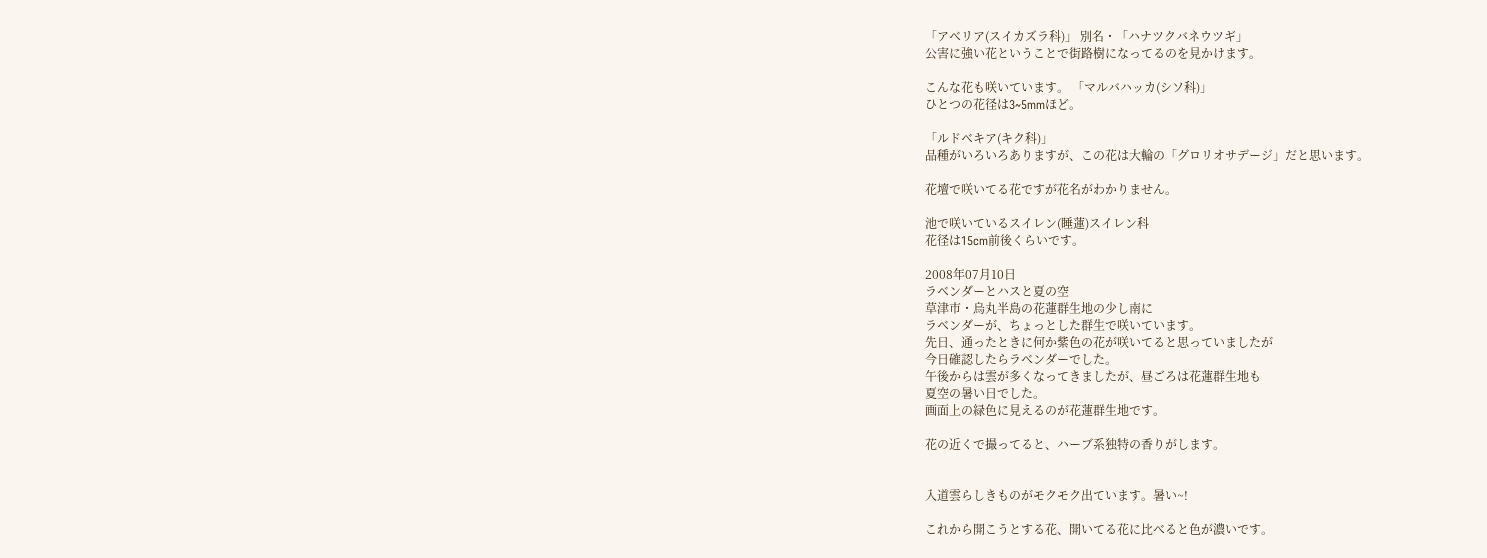「アベリア(スイカズラ科)」 別名・「ハナツクバネウツギ」
公害に強い花ということで街路樹になってるのを見かけます。

こんな花も咲いています。 「マルバハッカ(シソ科)」
ひとつの花径は3~5mmほど。

「ルドベキア(キク科)」
品種がいろいろありますが、この花は大輪の「グロリオサデージ」だと思います。

花壇で咲いてる花ですが花名がわかりません。

池で咲いているスイレン(睡蓮)スイレン科
花径は15cm前後くらいです。

2008年07月10日
ラベンダーとハスと夏の空
草津市・烏丸半島の花蓮群生地の少し南に
ラベンダーが、ちょっとした群生で咲いています。
先日、通ったときに何か紫色の花が咲いてると思っていましたが
今日確認したらラベンダーでした。
午後からは雲が多くなってきましたが、昼ごろは花蓮群生地も
夏空の暑い日でした。
画面上の緑色に見えるのが花蓮群生地です。

花の近くで撮ってると、ハーブ系独特の香りがします。


入道雲らしきものがモクモク出ています。暑い~!

これから開こうとする花、開いてる花に比べると色が濃いです。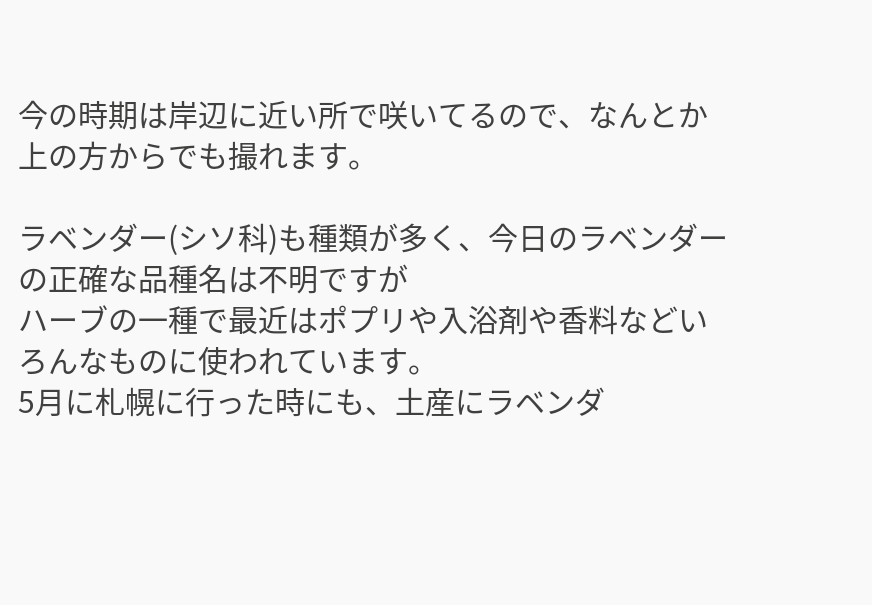今の時期は岸辺に近い所で咲いてるので、なんとか上の方からでも撮れます。

ラベンダー(シソ科)も種類が多く、今日のラベンダーの正確な品種名は不明ですが
ハーブの一種で最近はポプリや入浴剤や香料などいろんなものに使われています。
5月に札幌に行った時にも、土産にラベンダ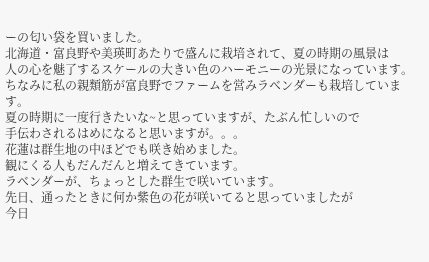ーの匂い袋を買いました。
北海道・富良野や美瑛町あたりで盛んに栽培されて、夏の時期の風景は
人の心を魅了するスケールの大きい色のハーモニーの光景になっています。
ちなみに私の親類筋が富良野でファームを営みラベンダーも栽培しています。
夏の時期に一度行きたいな~と思っていますが、たぶん忙しいので
手伝わされるはめになると思いますが。。。
花蓮は群生地の中ほどでも咲き始めました。
観にくる人もだんだんと増えてきています。
ラベンダーが、ちょっとした群生で咲いています。
先日、通ったときに何か紫色の花が咲いてると思っていましたが
今日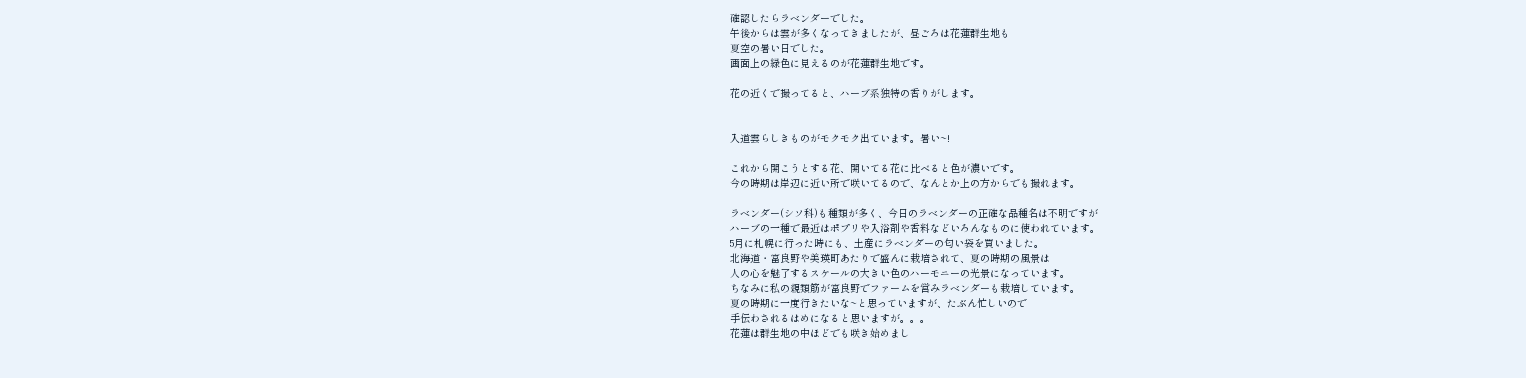確認したらラベンダーでした。
午後からは雲が多くなってきましたが、昼ごろは花蓮群生地も
夏空の暑い日でした。
画面上の緑色に見えるのが花蓮群生地です。

花の近くで撮ってると、ハーブ系独特の香りがします。


入道雲らしきものがモクモク出ています。暑い~!

これから開こうとする花、開いてる花に比べると色が濃いです。
今の時期は岸辺に近い所で咲いてるので、なんとか上の方からでも撮れます。

ラベンダー(シソ科)も種類が多く、今日のラベンダーの正確な品種名は不明ですが
ハーブの一種で最近はポプリや入浴剤や香料などいろんなものに使われています。
5月に札幌に行った時にも、土産にラベンダーの匂い袋を買いました。
北海道・富良野や美瑛町あたりで盛んに栽培されて、夏の時期の風景は
人の心を魅了するスケールの大きい色のハーモニーの光景になっています。
ちなみに私の親類筋が富良野でファームを営みラベンダーも栽培しています。
夏の時期に一度行きたいな~と思っていますが、たぶん忙しいので
手伝わされるはめになると思いますが。。。
花蓮は群生地の中ほどでも咲き始めまし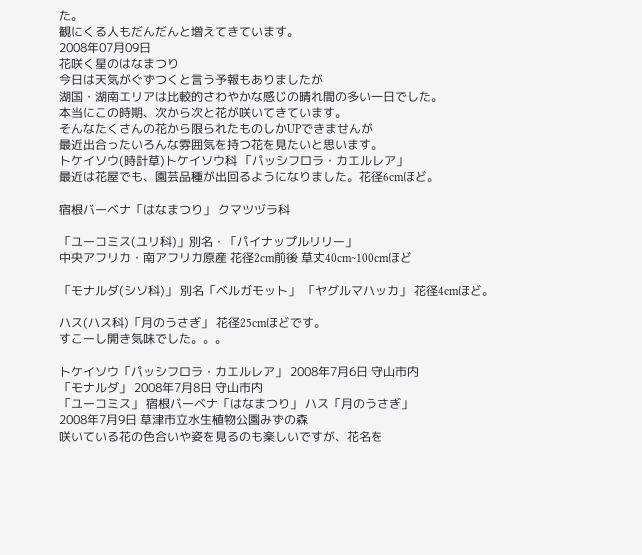た。
観にくる人もだんだんと増えてきています。
2008年07月09日
花咲く星のはなまつり
今日は天気がぐずつくと言う予報もありましたが
湖国・湖南エリアは比較的さわやかな感じの晴れ間の多い一日でした。
本当にこの時期、次から次と花が咲いてきています。
そんなたくさんの花から限られたものしかUPできませんが
最近出合ったいろんな雰囲気を持つ花を見たいと思います。
トケイソウ(時計草)トケイソウ科 「パッシフロラ・カエルレア」
最近は花屋でも、園芸品種が出回るようになりました。花径6cmほど。

宿根バーベナ「はなまつり」 クマツヅラ科

「ユーコミス(ユリ科)」別名・「パイナップルリリー」
中央アフリカ・南アフリカ原産 花径2cm前後 草丈40cm~100cmほど

「モナルダ(シソ科)」 別名「ベルガモット」 「ヤグルマハッカ」 花径4cmほど。

ハス(ハス科)「月のうさぎ」 花径25cmほどです。
すこーし開き気味でした。。。

トケイソウ「パッシフロラ・カエルレア」 2008年7月6日 守山市内
「モナルダ」 2008年7月8日 守山市内
「ユーコミス」 宿根バーベナ「はなまつり」 ハス「月のうさぎ」
2008年7月9日 草津市立水生植物公園みずの森
咲いている花の色合いや姿を見るのも楽しいですが、花名を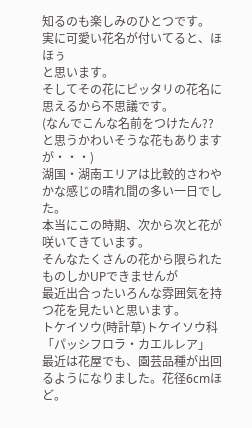知るのも楽しみのひとつです。
実に可愛い花名が付いてると、ほほぅ
と思います。
そしてその花にピッタリの花名に思えるから不思議です。
(なんでこんな名前をつけたん??と思うかわいそうな花もありますが・・・)
湖国・湖南エリアは比較的さわやかな感じの晴れ間の多い一日でした。
本当にこの時期、次から次と花が咲いてきています。
そんなたくさんの花から限られたものしかUPできませんが
最近出合ったいろんな雰囲気を持つ花を見たいと思います。
トケイソウ(時計草)トケイソウ科 「パッシフロラ・カエルレア」
最近は花屋でも、園芸品種が出回るようになりました。花径6cmほど。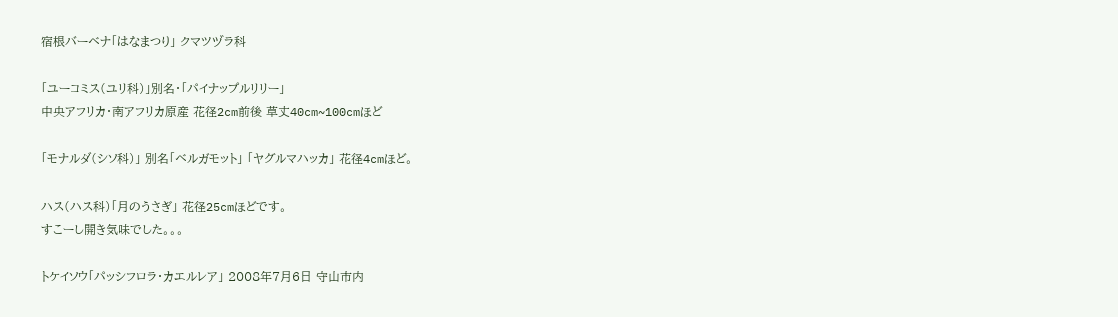宿根バーベナ「はなまつり」 クマツヅラ科

「ユーコミス(ユリ科)」別名・「パイナップルリリー」
中央アフリカ・南アフリカ原産 花径2cm前後 草丈40cm~100cmほど

「モナルダ(シソ科)」 別名「ベルガモット」 「ヤグルマハッカ」 花径4cmほど。

ハス(ハス科)「月のうさぎ」 花径25cmほどです。
すこーし開き気味でした。。。

トケイソウ「パッシフロラ・カエルレア」 2008年7月6日 守山市内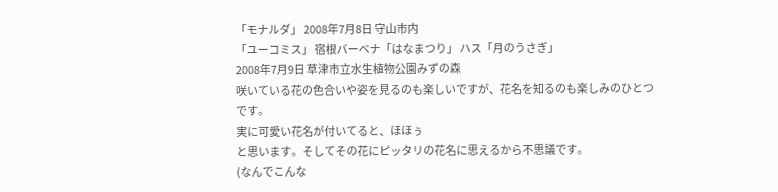「モナルダ」 2008年7月8日 守山市内
「ユーコミス」 宿根バーベナ「はなまつり」 ハス「月のうさぎ」
2008年7月9日 草津市立水生植物公園みずの森
咲いている花の色合いや姿を見るのも楽しいですが、花名を知るのも楽しみのひとつです。
実に可愛い花名が付いてると、ほほぅ
と思います。そしてその花にピッタリの花名に思えるから不思議です。
(なんでこんな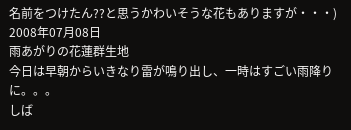名前をつけたん??と思うかわいそうな花もありますが・・・)
2008年07月08日
雨あがりの花蓮群生地
今日は早朝からいきなり雷が鳴り出し、一時はすごい雨降りに。。。
しば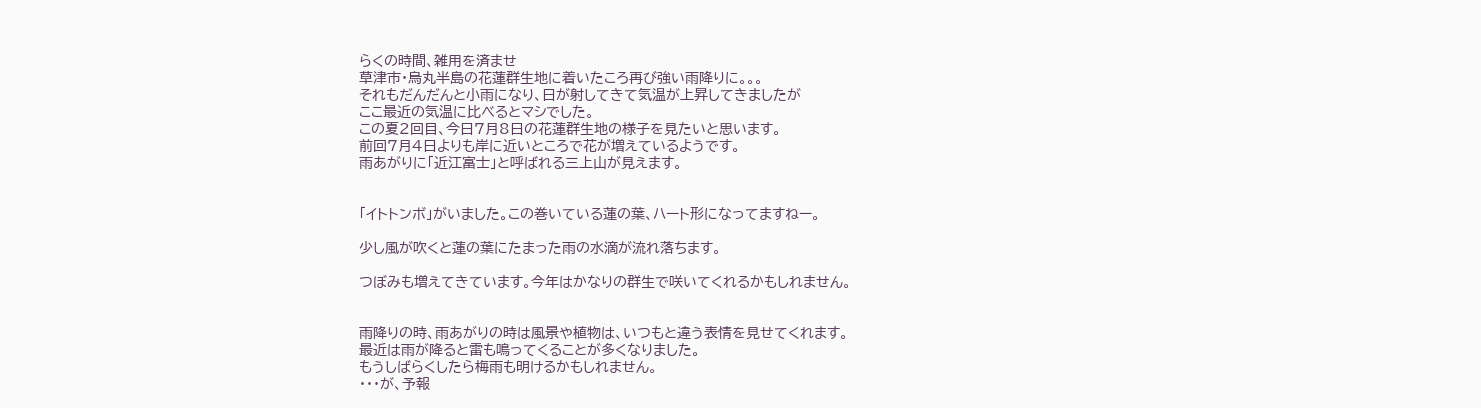らくの時間、雑用を済ませ
草津市・烏丸半島の花蓮群生地に着いたころ再び強い雨降りに。。。
それもだんだんと小雨になり、日が射してきて気温が上昇してきましたが
ここ最近の気温に比べるとマシでした。
この夏2回目、今日7月8日の花蓮群生地の様子を見たいと思います。
前回7月4日よりも岸に近いところで花が増えているようです。
雨あがりに「近江富士」と呼ばれる三上山が見えます。


「イトトンボ」がいました。この巻いている蓮の葉、ハート形になってますねー。

少し風が吹くと蓮の葉にたまった雨の水滴が流れ落ちます。

つぼみも増えてきています。今年はかなりの群生で咲いてくれるかもしれません。


雨降りの時、雨あがりの時は風景や植物は、いつもと違う表情を見せてくれます。
最近は雨が降ると雷も鳴ってくることが多くなりました。
もうしばらくしたら梅雨も明けるかもしれません。
・・・が、予報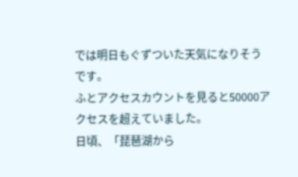では明日もぐずついた天気になりそうです。
ふとアクセスカウントを見ると50000アクセスを超えていました。
日頃、「琵琶湖から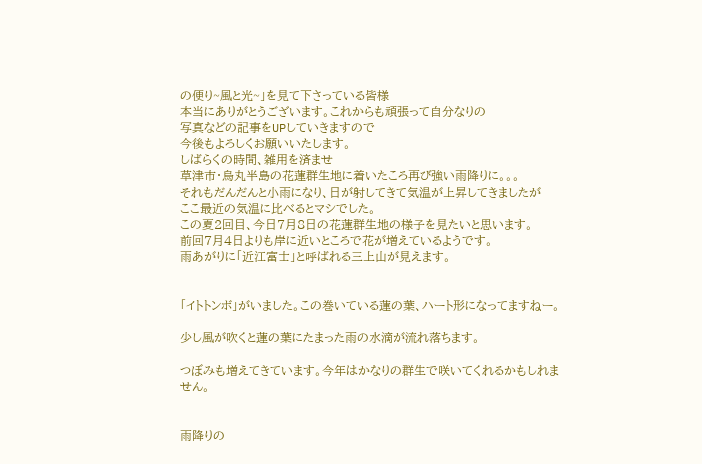の便り~風と光~」を見て下さっている皆様
本当にありがとうございます。これからも頑張って自分なりの
写真などの記事をUPしていきますので
今後もよろしくお願いいたします。
しばらくの時間、雑用を済ませ
草津市・烏丸半島の花蓮群生地に着いたころ再び強い雨降りに。。。
それもだんだんと小雨になり、日が射してきて気温が上昇してきましたが
ここ最近の気温に比べるとマシでした。
この夏2回目、今日7月8日の花蓮群生地の様子を見たいと思います。
前回7月4日よりも岸に近いところで花が増えているようです。
雨あがりに「近江富士」と呼ばれる三上山が見えます。


「イトトンボ」がいました。この巻いている蓮の葉、ハート形になってますねー。

少し風が吹くと蓮の葉にたまった雨の水滴が流れ落ちます。

つぼみも増えてきています。今年はかなりの群生で咲いてくれるかもしれません。


雨降りの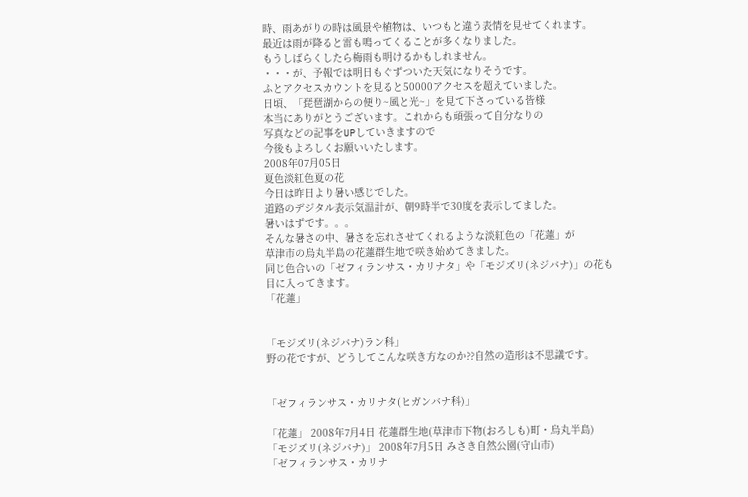時、雨あがりの時は風景や植物は、いつもと違う表情を見せてくれます。
最近は雨が降ると雷も鳴ってくることが多くなりました。
もうしばらくしたら梅雨も明けるかもしれません。
・・・が、予報では明日もぐずついた天気になりそうです。
ふとアクセスカウントを見ると50000アクセスを超えていました。
日頃、「琵琶湖からの便り~風と光~」を見て下さっている皆様
本当にありがとうございます。これからも頑張って自分なりの
写真などの記事をUPしていきますので
今後もよろしくお願いいたします。
2008年07月05日
夏色淡紅色夏の花
今日は昨日より暑い感じでした。
道路のデジタル表示気温計が、朝9時半で30度を表示してました。
暑いはずです。。。
そんな暑さの中、暑さを忘れさせてくれるような淡紅色の「花蓮」が
草津市の烏丸半島の花蓮群生地で咲き始めてきました。
同じ色合いの「ゼフィランサス・カリナタ」や「モジズリ(ネジバナ)」の花も
目に入ってきます。
「花蓮」


「モジズリ(ネジバナ)ラン科」
野の花ですが、どうしてこんな咲き方なのか??自然の造形は不思議です。


「ゼフィランサス・カリナタ(ヒガンバナ科)」

「花蓮」 2008年7月4日 花蓮群生地(草津市下物(おろしも)町・烏丸半島)
「モジズリ(ネジバナ)」 2008年7月5日 みさき自然公園(守山市)
「ゼフィランサス・カリナ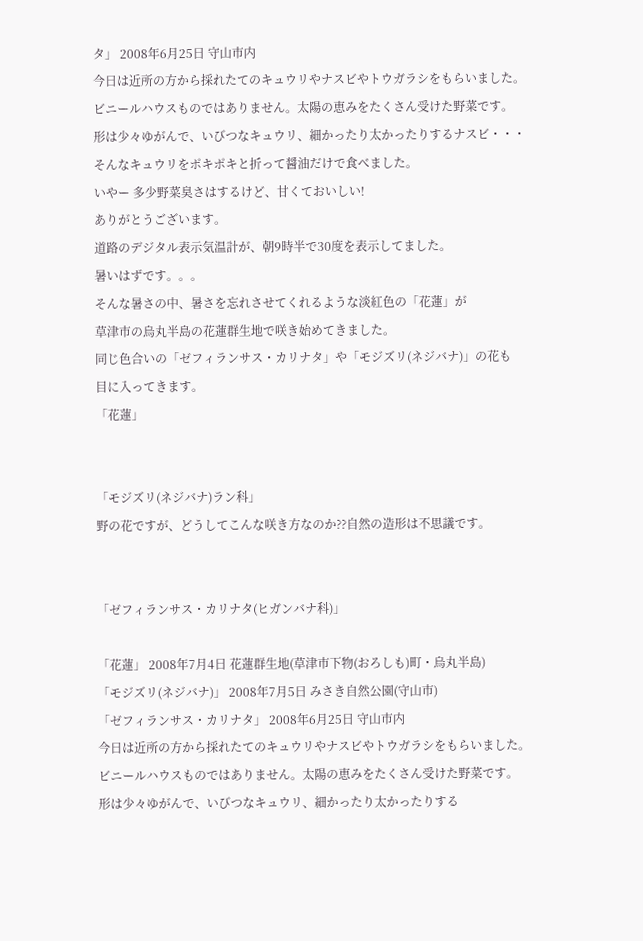タ」 2008年6月25日 守山市内
今日は近所の方から採れたてのキュウリやナスビやトウガラシをもらいました。
ビニールハウスものではありません。太陽の恵みをたくさん受けた野菜です。
形は少々ゆがんで、いびつなキュウリ、細かったり太かったりするナスビ・・・
そんなキュウリをポキポキと折って醤油だけで食べました。
いやー 多少野菜臭さはするけど、甘くておいしい!
ありがとうございます。
道路のデジタル表示気温計が、朝9時半で30度を表示してました。
暑いはずです。。。
そんな暑さの中、暑さを忘れさせてくれるような淡紅色の「花蓮」が
草津市の烏丸半島の花蓮群生地で咲き始めてきました。
同じ色合いの「ゼフィランサス・カリナタ」や「モジズリ(ネジバナ)」の花も
目に入ってきます。
「花蓮」


「モジズリ(ネジバナ)ラン科」
野の花ですが、どうしてこんな咲き方なのか??自然の造形は不思議です。


「ゼフィランサス・カリナタ(ヒガンバナ科)」

「花蓮」 2008年7月4日 花蓮群生地(草津市下物(おろしも)町・烏丸半島)
「モジズリ(ネジバナ)」 2008年7月5日 みさき自然公園(守山市)
「ゼフィランサス・カリナタ」 2008年6月25日 守山市内
今日は近所の方から採れたてのキュウリやナスビやトウガラシをもらいました。
ビニールハウスものではありません。太陽の恵みをたくさん受けた野菜です。
形は少々ゆがんで、いびつなキュウリ、細かったり太かったりする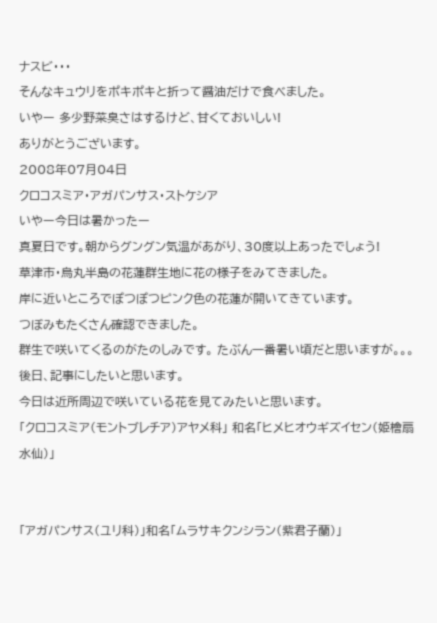ナスビ・・・
そんなキュウリをポキポキと折って醤油だけで食べました。
いやー 多少野菜臭さはするけど、甘くておいしい!
ありがとうございます。
2008年07月04日
クロコスミア・アガパンサス・ストケシア
いやー今日は暑かったー
真夏日です。朝からグングン気温があがり、30度以上あったでしょう!
草津市・烏丸半島の花蓮群生地に花の様子をみてきました。
岸に近いところでぽつぽつピンク色の花蓮が開いてきています。
つぼみもたくさん確認できました。
群生で咲いてくるのがたのしみです。 たぶん一番暑い頃だと思いますが。。。
後日、記事にしたいと思います。
今日は近所周辺で咲いている花を見てみたいと思います。
「クロコスミア(モントブレチア)アヤメ科」 和名「ヒメヒオウギズイセン(姫檜扇水仙)」


「アガパンサス(ユリ科)」和名「ムラサキクンシラン(紫君子蘭)」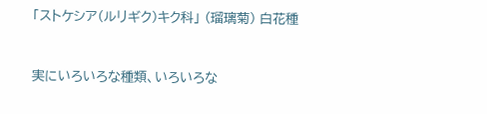「ストケシア(ルリギク)キク科」 (瑠璃菊) 白花種


実にいろいろな種類、いろいろな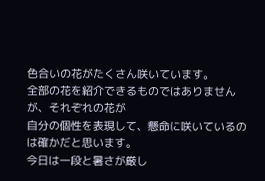色合いの花がたくさん咲いています。
全部の花を紹介できるものではありませんが、それぞれの花が
自分の個性を表現して、懸命に咲いているのは確かだと思います。
今日は一段と暑さが厳し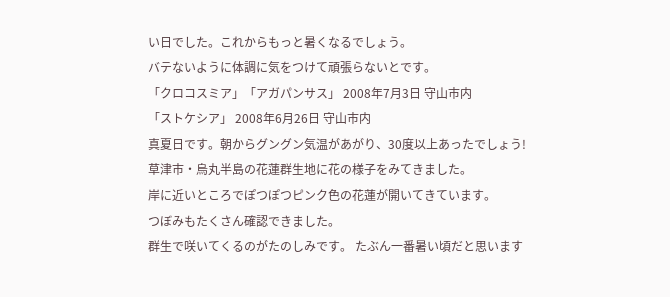い日でした。これからもっと暑くなるでしょう。
バテないように体調に気をつけて頑張らないとです。
「クロコスミア」「アガパンサス」 2008年7月3日 守山市内
「ストケシア」 2008年6月26日 守山市内
真夏日です。朝からグングン気温があがり、30度以上あったでしょう!
草津市・烏丸半島の花蓮群生地に花の様子をみてきました。
岸に近いところでぽつぽつピンク色の花蓮が開いてきています。
つぼみもたくさん確認できました。
群生で咲いてくるのがたのしみです。 たぶん一番暑い頃だと思います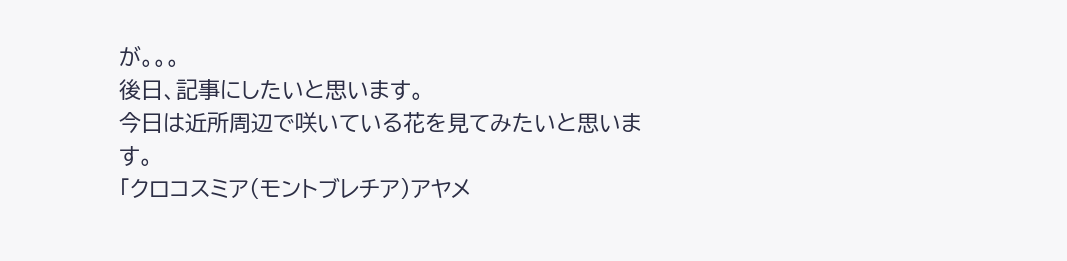が。。。
後日、記事にしたいと思います。
今日は近所周辺で咲いている花を見てみたいと思います。
「クロコスミア(モントブレチア)アヤメ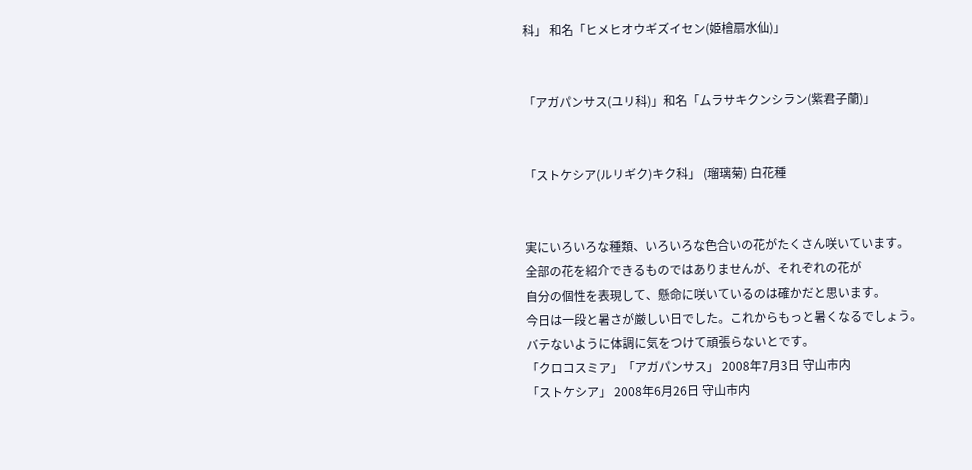科」 和名「ヒメヒオウギズイセン(姫檜扇水仙)」


「アガパンサス(ユリ科)」和名「ムラサキクンシラン(紫君子蘭)」


「ストケシア(ルリギク)キク科」 (瑠璃菊) 白花種


実にいろいろな種類、いろいろな色合いの花がたくさん咲いています。
全部の花を紹介できるものではありませんが、それぞれの花が
自分の個性を表現して、懸命に咲いているのは確かだと思います。
今日は一段と暑さが厳しい日でした。これからもっと暑くなるでしょう。
バテないように体調に気をつけて頑張らないとです。
「クロコスミア」「アガパンサス」 2008年7月3日 守山市内
「ストケシア」 2008年6月26日 守山市内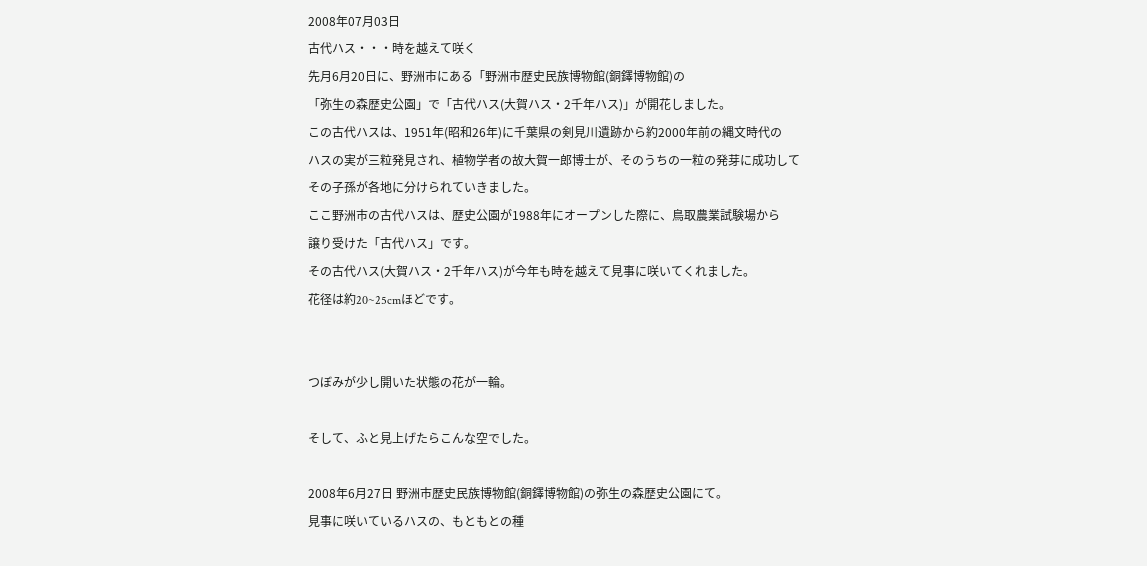2008年07月03日
古代ハス・・・時を越えて咲く
先月6月20日に、野洲市にある「野洲市歴史民族博物館(銅鐸博物館)の
「弥生の森歴史公園」で「古代ハス(大賀ハス・2千年ハス)」が開花しました。
この古代ハスは、1951年(昭和26年)に千葉県の剣見川遺跡から約2000年前の縄文時代の
ハスの実が三粒発見され、植物学者の故大賀一郎博士が、そのうちの一粒の発芽に成功して
その子孫が各地に分けられていきました。
ここ野洲市の古代ハスは、歴史公園が1988年にオープンした際に、鳥取農業試験場から
譲り受けた「古代ハス」です。
その古代ハス(大賀ハス・2千年ハス)が今年も時を越えて見事に咲いてくれました。
花径は約20~25cmほどです。


つぼみが少し開いた状態の花が一輪。

そして、ふと見上げたらこんな空でした。

2008年6月27日 野洲市歴史民族博物館(銅鐸博物館)の弥生の森歴史公園にて。
見事に咲いているハスの、もともとの種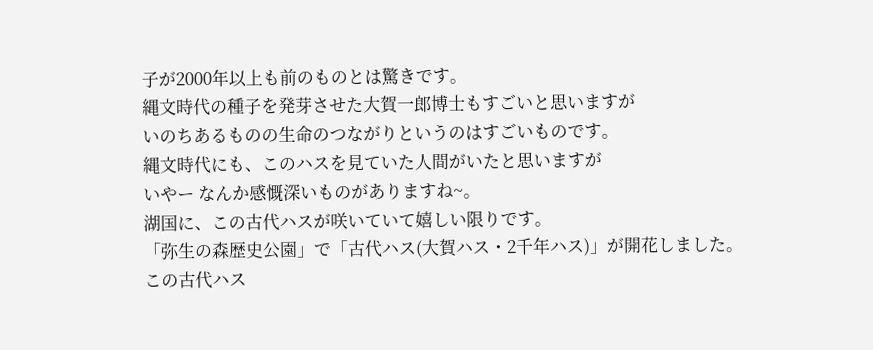子が2000年以上も前のものとは驚きです。
縄文時代の種子を発芽させた大賀一郎博士もすごいと思いますが
いのちあるものの生命のつながりというのはすごいものです。
縄文時代にも、このハスを見ていた人間がいたと思いますが
いやー なんか感慨深いものがありますね~。
湖国に、この古代ハスが咲いていて嬉しい限りです。
「弥生の森歴史公園」で「古代ハス(大賀ハス・2千年ハス)」が開花しました。
この古代ハス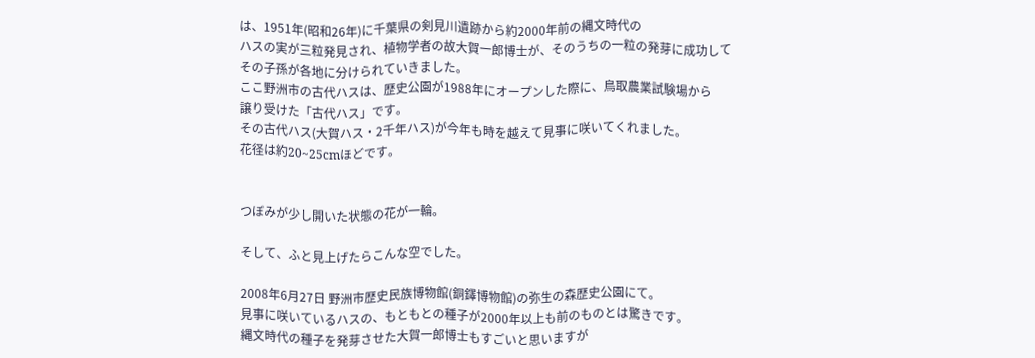は、1951年(昭和26年)に千葉県の剣見川遺跡から約2000年前の縄文時代の
ハスの実が三粒発見され、植物学者の故大賀一郎博士が、そのうちの一粒の発芽に成功して
その子孫が各地に分けられていきました。
ここ野洲市の古代ハスは、歴史公園が1988年にオープンした際に、鳥取農業試験場から
譲り受けた「古代ハス」です。
その古代ハス(大賀ハス・2千年ハス)が今年も時を越えて見事に咲いてくれました。
花径は約20~25cmほどです。


つぼみが少し開いた状態の花が一輪。

そして、ふと見上げたらこんな空でした。

2008年6月27日 野洲市歴史民族博物館(銅鐸博物館)の弥生の森歴史公園にて。
見事に咲いているハスの、もともとの種子が2000年以上も前のものとは驚きです。
縄文時代の種子を発芽させた大賀一郎博士もすごいと思いますが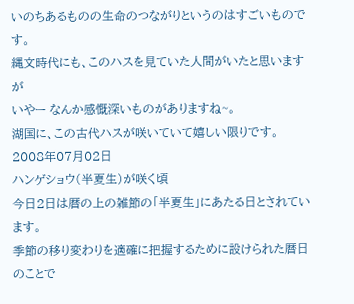いのちあるものの生命のつながりというのはすごいものです。
縄文時代にも、このハスを見ていた人間がいたと思いますが
いやー なんか感慨深いものがありますね~。
湖国に、この古代ハスが咲いていて嬉しい限りです。
2008年07月02日
ハンゲショウ(半夏生)が咲く頃
今日2日は暦の上の雑節の「半夏生」にあたる日とされています。
季節の移り変わりを適確に把握するために設けられた暦日のことで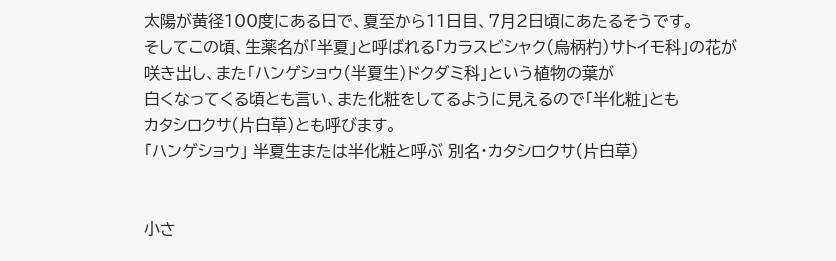太陽が黄径100度にある日で、夏至から11日目、7月2日頃にあたるそうです。
そしてこの頃、生薬名が「半夏」と呼ばれる「カラスビシャク(烏柄杓)サトイモ科」の花が
咲き出し、また「ハンゲショウ(半夏生)ドクダミ科」という植物の葉が
白くなってくる頃とも言い、また化粧をしてるように見えるので「半化粧」とも
カタシロクサ(片白草)とも呼びます。
「ハンゲショウ」 半夏生または半化粧と呼ぶ 別名・カタシロクサ(片白草)


小さ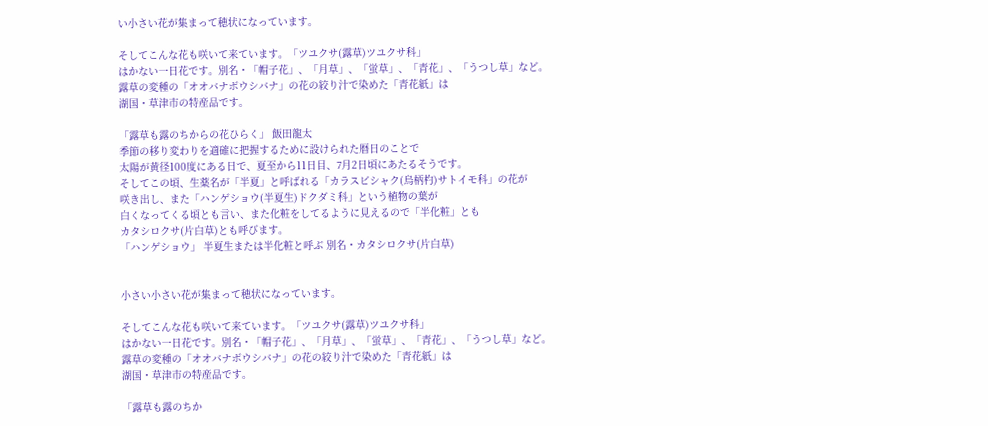い小さい花が集まって穂状になっています。

そしてこんな花も咲いて来ています。「ツユクサ(露草)ツユクサ科」
はかない一日花です。別名・「帽子花」、「月草」、「蛍草」、「青花」、「うつし草」など。
露草の変種の「オオバナボウシバナ」の花の絞り汁で染めた「青花紙」は
湖国・草津市の特産品です。

「露草も露のちからの花ひらく」 飯田龍太
季節の移り変わりを適確に把握するために設けられた暦日のことで
太陽が黄径100度にある日で、夏至から11日目、7月2日頃にあたるそうです。
そしてこの頃、生薬名が「半夏」と呼ばれる「カラスビシャク(烏柄杓)サトイモ科」の花が
咲き出し、また「ハンゲショウ(半夏生)ドクダミ科」という植物の葉が
白くなってくる頃とも言い、また化粧をしてるように見えるので「半化粧」とも
カタシロクサ(片白草)とも呼びます。
「ハンゲショウ」 半夏生または半化粧と呼ぶ 別名・カタシロクサ(片白草)


小さい小さい花が集まって穂状になっています。

そしてこんな花も咲いて来ています。「ツユクサ(露草)ツユクサ科」
はかない一日花です。別名・「帽子花」、「月草」、「蛍草」、「青花」、「うつし草」など。
露草の変種の「オオバナボウシバナ」の花の絞り汁で染めた「青花紙」は
湖国・草津市の特産品です。

「露草も露のちか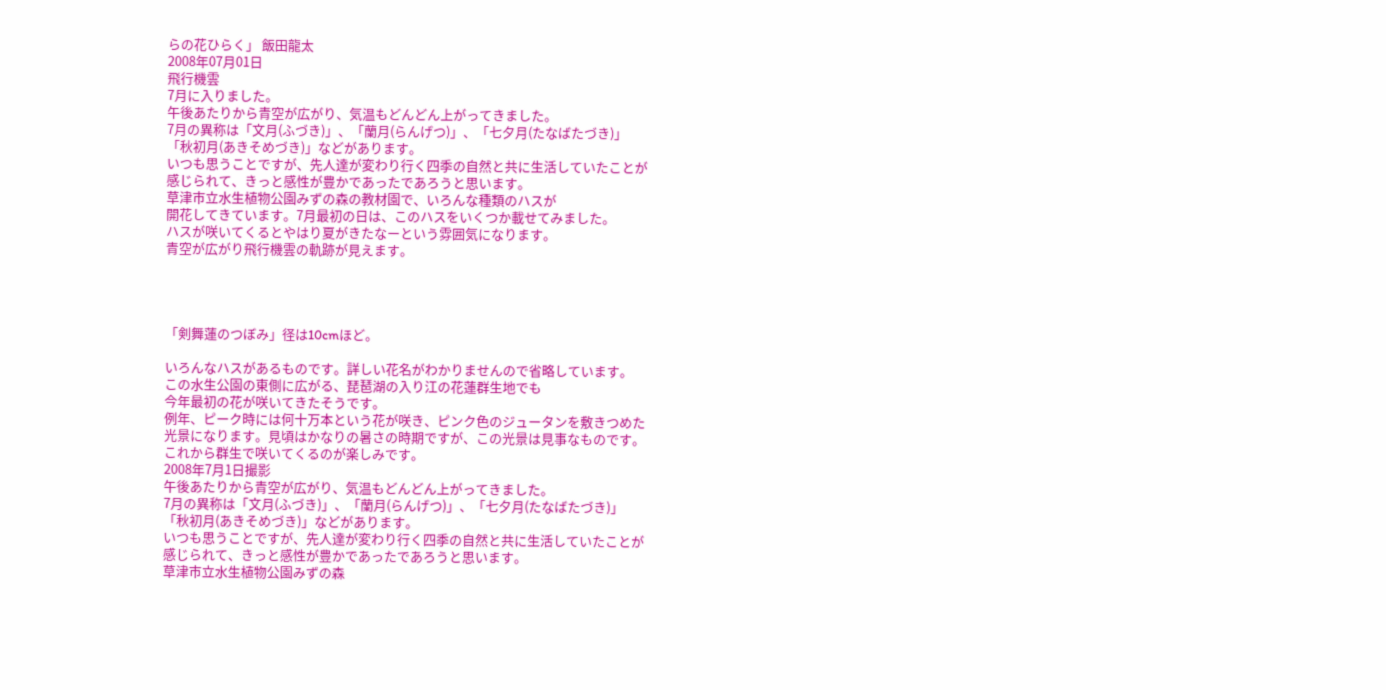らの花ひらく」 飯田龍太
2008年07月01日
飛行機雲
7月に入りました。
午後あたりから青空が広がり、気温もどんどん上がってきました。
7月の異称は「文月(ふづき)」、「蘭月(らんげつ)」、「七夕月(たなばたづき)」
「秋初月(あきそめづき)」などがあります。
いつも思うことですが、先人達が変わり行く四季の自然と共に生活していたことが
感じられて、きっと感性が豊かであったであろうと思います。
草津市立水生植物公園みずの森の教材園で、いろんな種類のハスが
開花してきています。7月最初の日は、このハスをいくつか載せてみました。
ハスが咲いてくるとやはり夏がきたなーという雰囲気になります。
青空が広がり飛行機雲の軌跡が見えます。




「剣舞蓮のつぼみ」径は10cmほど。

いろんなハスがあるものです。詳しい花名がわかりませんので省略しています。
この水生公園の東側に広がる、琵琶湖の入り江の花蓮群生地でも
今年最初の花が咲いてきたそうです。
例年、ピーク時には何十万本という花が咲き、ピンク色のジュータンを敷きつめた
光景になります。見頃はかなりの暑さの時期ですが、この光景は見事なものです。
これから群生で咲いてくるのが楽しみです。
2008年7月1日撮影
午後あたりから青空が広がり、気温もどんどん上がってきました。
7月の異称は「文月(ふづき)」、「蘭月(らんげつ)」、「七夕月(たなばたづき)」
「秋初月(あきそめづき)」などがあります。
いつも思うことですが、先人達が変わり行く四季の自然と共に生活していたことが
感じられて、きっと感性が豊かであったであろうと思います。
草津市立水生植物公園みずの森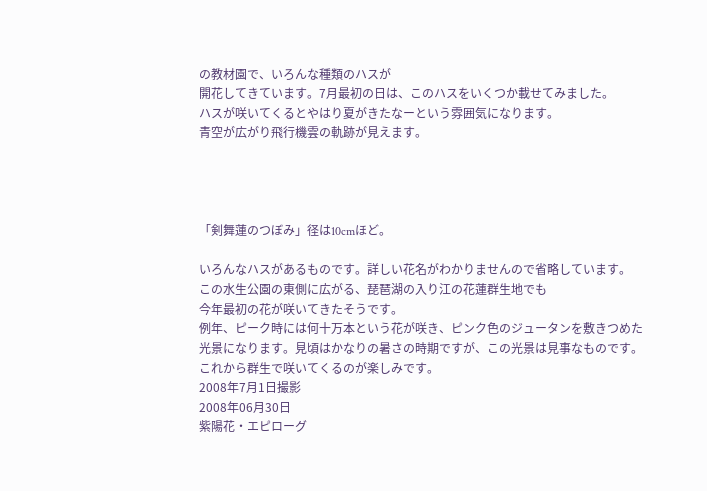の教材園で、いろんな種類のハスが
開花してきています。7月最初の日は、このハスをいくつか載せてみました。
ハスが咲いてくるとやはり夏がきたなーという雰囲気になります。
青空が広がり飛行機雲の軌跡が見えます。




「剣舞蓮のつぼみ」径は10cmほど。

いろんなハスがあるものです。詳しい花名がわかりませんので省略しています。
この水生公園の東側に広がる、琵琶湖の入り江の花蓮群生地でも
今年最初の花が咲いてきたそうです。
例年、ピーク時には何十万本という花が咲き、ピンク色のジュータンを敷きつめた
光景になります。見頃はかなりの暑さの時期ですが、この光景は見事なものです。
これから群生で咲いてくるのが楽しみです。
2008年7月1日撮影
2008年06月30日
紫陽花・エピローグ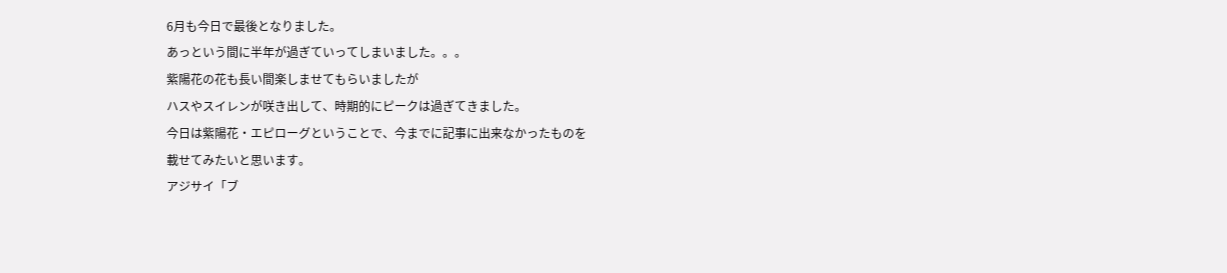6月も今日で最後となりました。
あっという間に半年が過ぎていってしまいました。。。
紫陽花の花も長い間楽しませてもらいましたが
ハスやスイレンが咲き出して、時期的にピークは過ぎてきました。
今日は紫陽花・エピローグということで、今までに記事に出来なかったものを
載せてみたいと思います。
アジサイ「ブ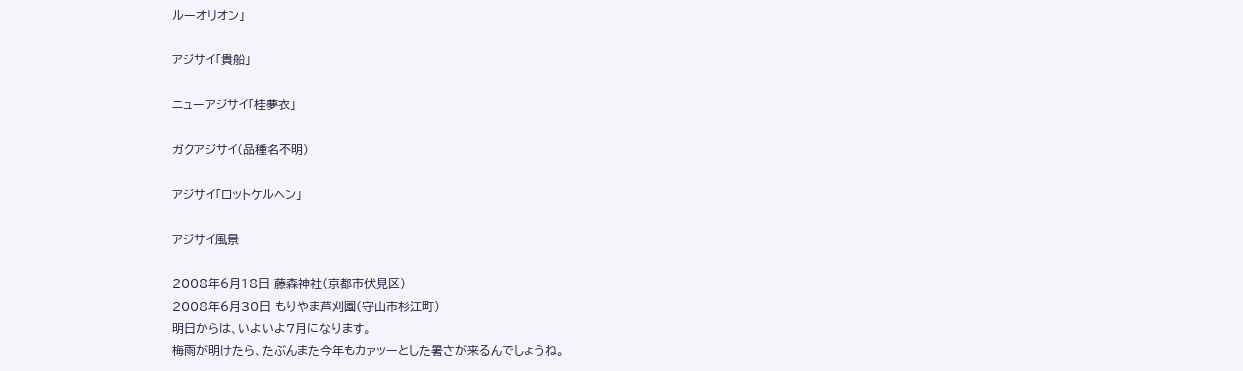ルーオリオン」

アジサイ「貴船」

ニューアジサイ「桂夢衣」

ガクアジサイ(品種名不明)

アジサイ「ロットケルヘン」

アジサイ風景

2008年6月18日 藤森神社(京都市伏見区)
2008年6月30日 もりやま芦刈園(守山市杉江町)
明日からは、いよいよ7月になります。
梅雨が明けたら、たぶんまた今年もカァッーとした暑さが来るんでしょうね。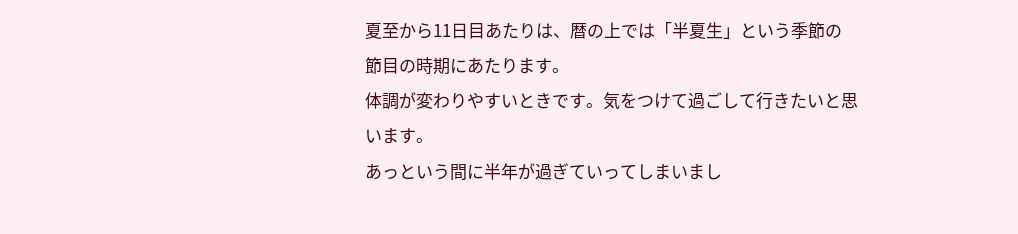夏至から11日目あたりは、暦の上では「半夏生」という季節の
節目の時期にあたります。
体調が変わりやすいときです。気をつけて過ごして行きたいと思います。
あっという間に半年が過ぎていってしまいまし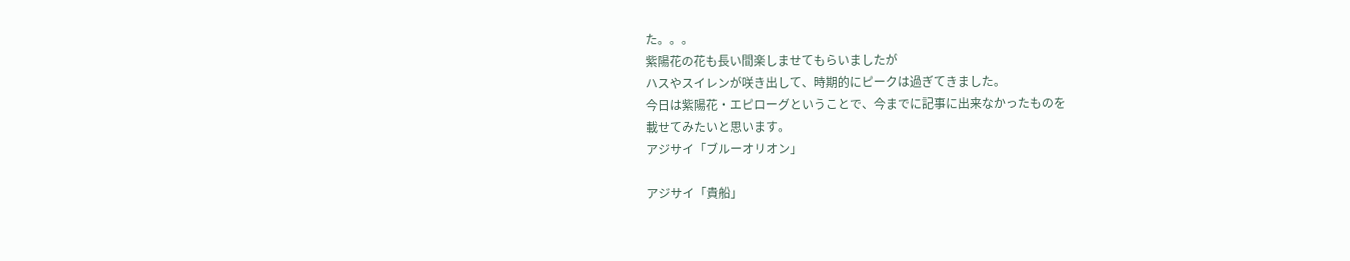た。。。
紫陽花の花も長い間楽しませてもらいましたが
ハスやスイレンが咲き出して、時期的にピークは過ぎてきました。
今日は紫陽花・エピローグということで、今までに記事に出来なかったものを
載せてみたいと思います。
アジサイ「ブルーオリオン」

アジサイ「貴船」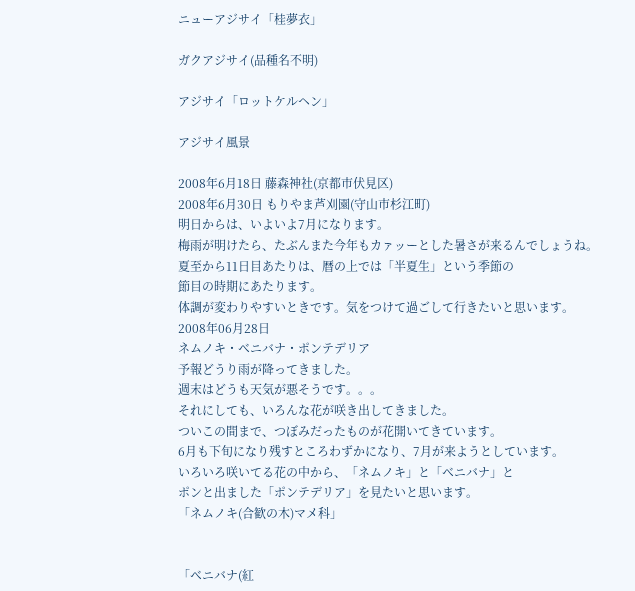ニューアジサイ「桂夢衣」

ガクアジサイ(品種名不明)

アジサイ「ロットケルヘン」

アジサイ風景

2008年6月18日 藤森神社(京都市伏見区)
2008年6月30日 もりやま芦刈園(守山市杉江町)
明日からは、いよいよ7月になります。
梅雨が明けたら、たぶんまた今年もカァッーとした暑さが来るんでしょうね。
夏至から11日目あたりは、暦の上では「半夏生」という季節の
節目の時期にあたります。
体調が変わりやすいときです。気をつけて過ごして行きたいと思います。
2008年06月28日
ネムノキ・ベニバナ・ポンテデリア
予報どうり雨が降ってきました。
週末はどうも天気が悪そうです。。。
それにしても、いろんな花が咲き出してきました。
ついこの間まで、つぼみだったものが花開いてきています。
6月も下旬になり残すところわずかになり、7月が来ようとしています。
いろいろ咲いてる花の中から、「ネムノキ」と「ベニバナ」と
ポンと出ました「ポンテデリア」を見たいと思います。
「ネムノキ(合歓の木)マメ科」


「ベニバナ(紅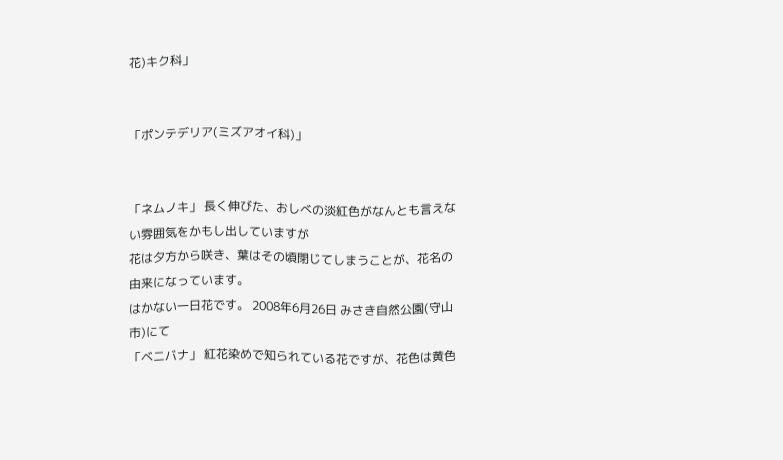花)キク科」


「ポンテデリア(ミズアオイ科)」


「ネムノキ」 長く伸びた、おしべの淡紅色がなんとも言えない雰囲気をかもし出していますが
花は夕方から咲き、葉はその頃閉じてしまうことが、花名の由来になっています。
はかない一日花です。 2008年6月26日 みさき自然公園(守山市)にて
「ベニバナ」 紅花染めで知られている花ですが、花色は黄色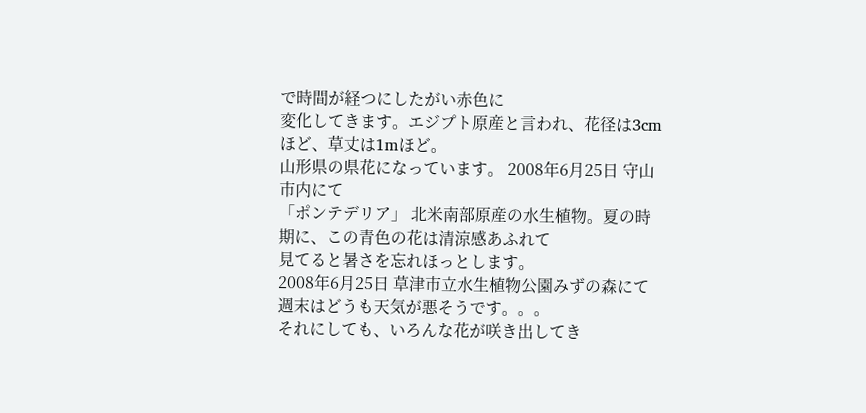で時間が経つにしたがい赤色に
変化してきます。エジプト原産と言われ、花径は3cmほど、草丈は1mほど。
山形県の県花になっています。 2008年6月25日 守山市内にて
「ポンテデリア」 北米南部原産の水生植物。夏の時期に、この青色の花は清涼感あふれて
見てると暑さを忘れほっとします。
2008年6月25日 草津市立水生植物公園みずの森にて
週末はどうも天気が悪そうです。。。
それにしても、いろんな花が咲き出してき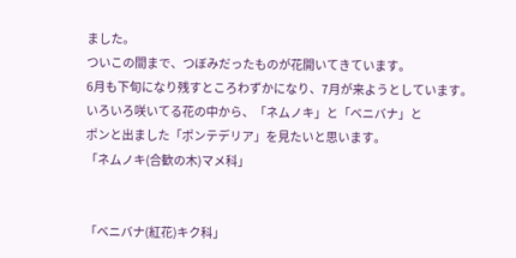ました。
ついこの間まで、つぼみだったものが花開いてきています。
6月も下旬になり残すところわずかになり、7月が来ようとしています。
いろいろ咲いてる花の中から、「ネムノキ」と「ベニバナ」と
ポンと出ました「ポンテデリア」を見たいと思います。
「ネムノキ(合歓の木)マメ科」


「ベニバナ(紅花)キク科」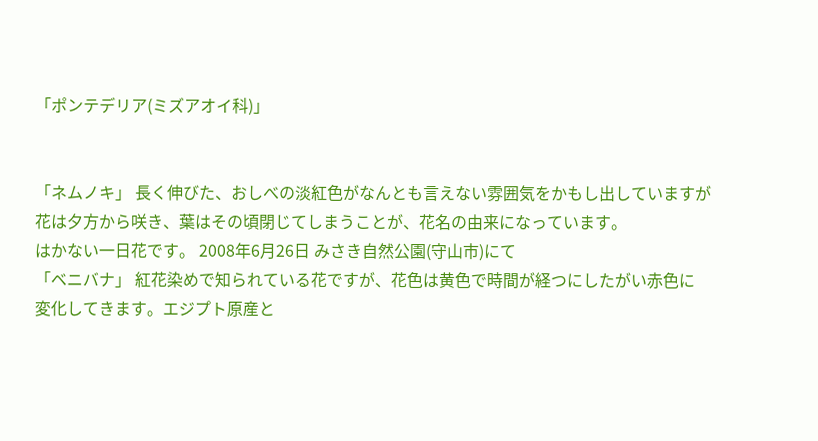「ポンテデリア(ミズアオイ科)」


「ネムノキ」 長く伸びた、おしべの淡紅色がなんとも言えない雰囲気をかもし出していますが
花は夕方から咲き、葉はその頃閉じてしまうことが、花名の由来になっています。
はかない一日花です。 2008年6月26日 みさき自然公園(守山市)にて
「ベニバナ」 紅花染めで知られている花ですが、花色は黄色で時間が経つにしたがい赤色に
変化してきます。エジプト原産と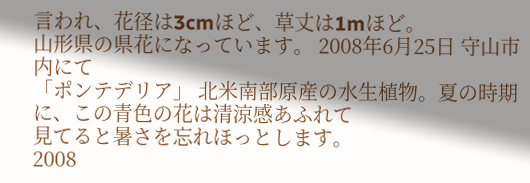言われ、花径は3cmほど、草丈は1mほど。
山形県の県花になっています。 2008年6月25日 守山市内にて
「ポンテデリア」 北米南部原産の水生植物。夏の時期に、この青色の花は清涼感あふれて
見てると暑さを忘れほっとします。
2008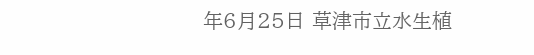年6月25日 草津市立水生植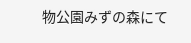物公園みずの森にて